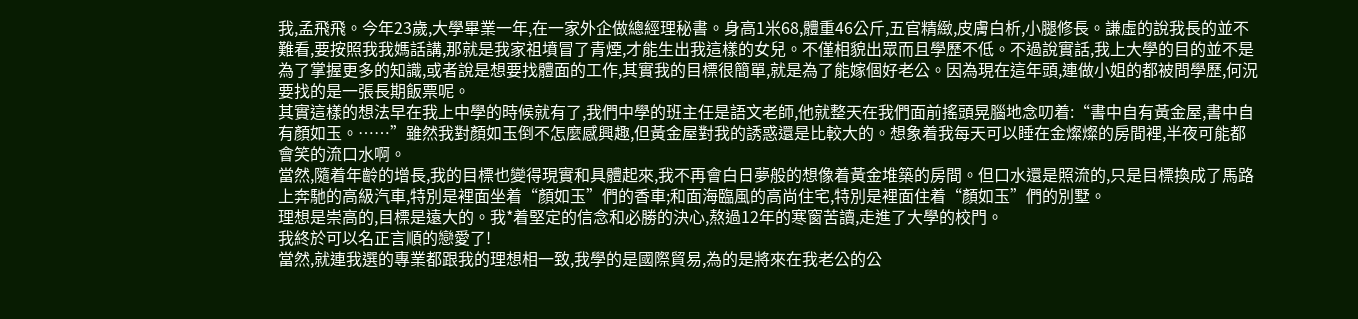我,孟飛飛。今年23歲,大學畢業一年,在一家外企做總經理秘書。身高1米68,體重46公斤,五官精緻,皮膚白析,小腿修長。謙虛的說我長的並不難看,要按照我我媽話講,那就是我家祖墳冒了青煙,才能生出我這樣的女兒。不僅相貌出眾而且學歷不低。不過說實話,我上大學的目的並不是為了掌握更多的知識,或者說是想要找體面的工作,其實我的目標很簡單,就是為了能嫁個好老公。因為現在這年頭,連做小姐的都被問學歷,何況要找的是一張長期飯票呢。
其實這樣的想法早在我上中學的時候就有了,我們中學的班主任是語文老師,他就整天在我們面前搖頭晃腦地念叨着:“書中自有黃金屋,書中自有顏如玉。……”雖然我對顏如玉倒不怎麼感興趣,但黃金屋對我的誘惑還是比較大的。想象着我每天可以睡在金燦燦的房間裡,半夜可能都會笑的流口水啊。
當然,隨着年齡的增長,我的目標也變得現實和具體起來,我不再會白日夢般的想像着黃金堆築的房間。但口水還是照流的,只是目標換成了馬路上奔馳的高級汽車,特別是裡面坐着“顏如玉”們的香車;和面海臨風的高尚住宅,特別是裡面住着“顏如玉”們的別墅。
理想是崇高的,目標是遠大的。我*着堅定的信念和必勝的決心,熬過12年的寒窗苦讀,走進了大學的校門。
我終於可以名正言順的戀愛了!
當然,就連我選的專業都跟我的理想相一致,我學的是國際貿易,為的是將來在我老公的公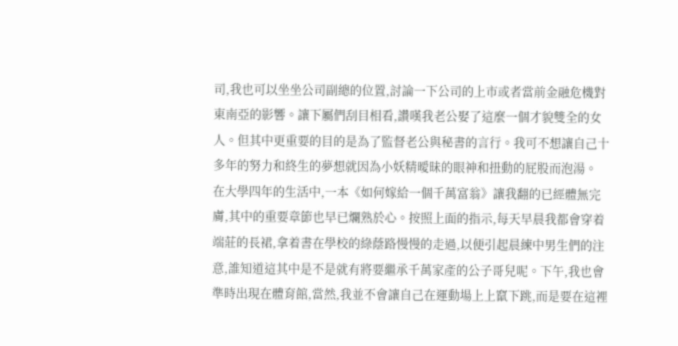司,我也可以坐坐公司副總的位置,討論一下公司的上市或者當前金融危機對東南亞的影響。讓下屬們刮目相看,讚嘆我老公娶了這麼一個才貌雙全的女人。但其中更重要的目的是為了監督老公與秘書的言行。我可不想讓自己十多年的努力和終生的夢想就因為小妖精曖昧的眼神和扭動的屁股而泡湯。
在大學四年的生活中,一本《如何嫁給一個千萬富翁》讓我翻的已經體無完膚,其中的重要章節也早已爛熟於心。按照上面的指示,每天早晨我都會穿着端莊的長裙,拿着書在學校的綠蔭路慢慢的走過,以便引起晨練中男生們的注意,誰知道這其中是不是就有將要繼承千萬家產的公子哥兒呢。下午,我也會準時出現在體育館,當然,我並不會讓自己在運動場上上竄下跳,而是要在這裡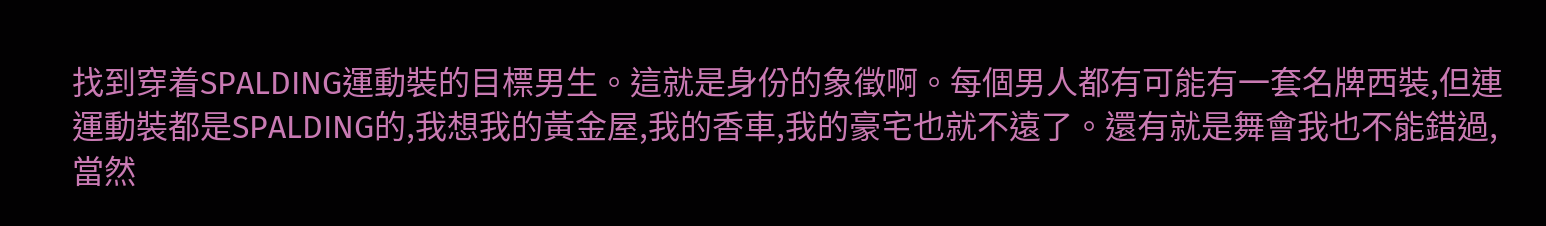找到穿着SPALDING運動裝的目標男生。這就是身份的象徵啊。每個男人都有可能有一套名牌西裝,但連運動裝都是SPALDING的,我想我的黃金屋,我的香車,我的豪宅也就不遠了。還有就是舞會我也不能錯過,當然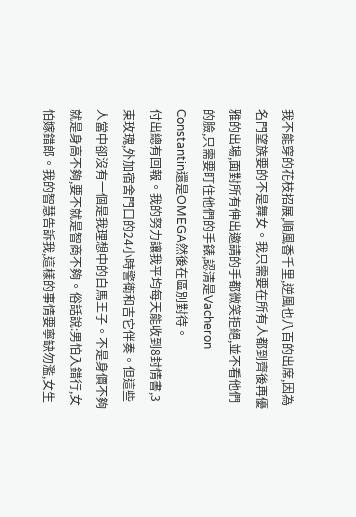我不能穿的花枝招展,順風香千里,逆風也八百的出席,因為名門望族要的不是舞女。我只需要在所有人都到齊後再優雅的出場,面對所有伸出邀請的手都微笑拒絕,並不看他們的臉,只需要盯住他們的手錶,認清是Vacheron Constantin還是OMEGA然後在區別對待。
付出總有回報。我的努力讓我平均每天能收到8封情書,3束玫瑰,外加宿舍門口的24小時警衛和吉它伴奏。但這些人當中卻沒有一個是我理想中的白馬王子。不是身價不夠就是身高不夠,要不就是智商不夠。俗話說:男怕入錯行,女怕嫁錯郎。我的智慧告訴我,這樣的事情要寧缺勿濫,女生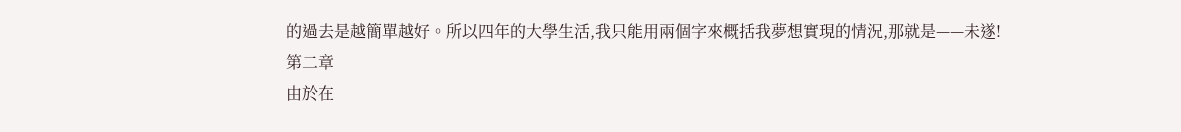的過去是越簡單越好。所以四年的大學生活,我只能用兩個字來概括我夢想實現的情況,那就是——未遂!
第二章
由於在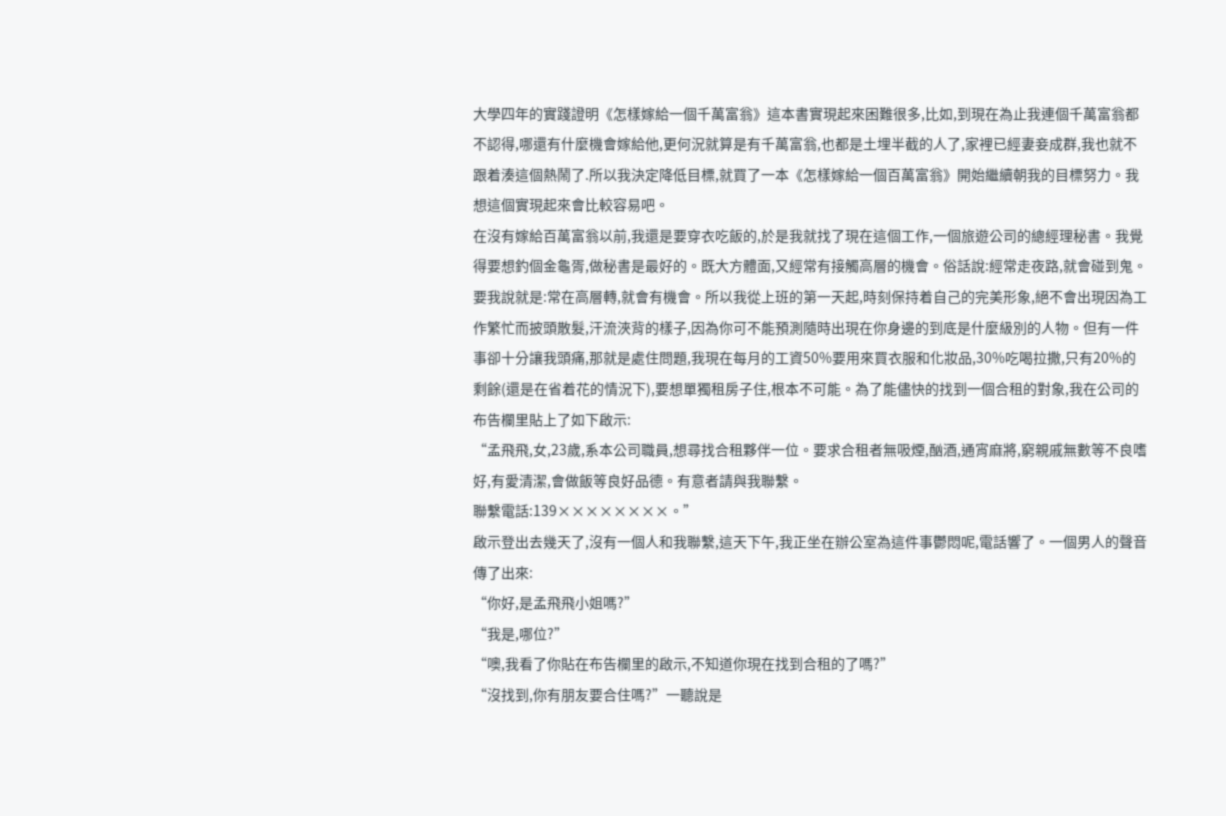大學四年的實踐證明《怎樣嫁給一個千萬富翁》這本書實現起來困難很多,比如,到現在為止我連個千萬富翁都不認得,哪還有什麼機會嫁給他,更何況就算是有千萬富翁,也都是土埋半截的人了,家裡已經妻妾成群,我也就不跟着湊這個熱鬧了.所以我決定降低目標,就買了一本《怎樣嫁給一個百萬富翁》開始繼續朝我的目標努力。我想這個實現起來會比較容易吧。
在沒有嫁給百萬富翁以前,我還是要穿衣吃飯的,於是我就找了現在這個工作,一個旅遊公司的總經理秘書。我覺得要想釣個金龜胥,做秘書是最好的。既大方體面,又經常有接觸高層的機會。俗話說:經常走夜路,就會碰到鬼。要我說就是:常在高層轉,就會有機會。所以我從上班的第一天起,時刻保持着自己的完美形象,絕不會出現因為工作繁忙而披頭散髮,汗流浹背的樣子,因為你可不能預測隨時出現在你身邊的到底是什麼級別的人物。但有一件事卻十分讓我頭痛,那就是處住問題,我現在每月的工資50%要用來買衣服和化妝品,30%吃喝拉撒,只有20%的剩餘(還是在省着花的情況下),要想單獨租房子住,根本不可能。為了能儘快的找到一個合租的對象,我在公司的布告欄里貼上了如下啟示:
“孟飛飛,女,23歲,系本公司職員,想尋找合租夥伴一位。要求合租者無吸煙,酗酒,通宵麻將,窮親戚無數等不良嗜好,有愛清潔,會做飯等良好品德。有意者請與我聯繫。
聯繫電話:139××××××××。”
啟示登出去幾天了,沒有一個人和我聯繫,這天下午,我正坐在辦公室為這件事鬱悶呢,電話響了。一個男人的聲音傳了出來:
“你好,是孟飛飛小姐嗎?”
“我是,哪位?”
“噢,我看了你貼在布告欄里的啟示,不知道你現在找到合租的了嗎?”
“沒找到,你有朋友要合住嗎?”一聽說是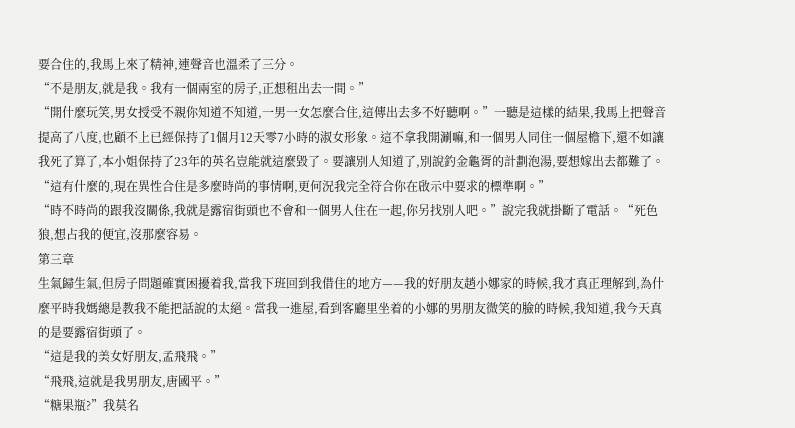要合住的,我馬上來了精神,連聲音也溫柔了三分。
“不是朋友,就是我。我有一個兩室的房子,正想租出去一間。”
“開什麼玩笑,男女授受不親你知道不知道,一男一女怎麼合住,這傳出去多不好聽啊。”一聽是這樣的結果,我馬上把聲音提高了八度,也顧不上已經保持了1個月12天零7小時的淑女形象。這不拿我開涮嘛,和一個男人同住一個屋檐下,還不如讓我死了算了,本小姐保持了23年的英名豈能就這麼毀了。要讓別人知道了,別說釣金龜胥的計劃泡湯,要想嫁出去都難了。
“這有什麼的,現在異性合住是多麼時尚的事情啊,更何況我完全符合你在啟示中要求的標準啊。”
“時不時尚的跟我沒關係,我就是露宿街頭也不會和一個男人住在一起,你另找別人吧。”說完我就掛斷了電話。“死色狼,想占我的便宜,沒那麼容易。
第三章
生氣歸生氣,但房子問題確實困擾着我,當我下班回到我借住的地方——我的好朋友趙小娜家的時候,我才真正理解到,為什麼平時我媽總是教我不能把話說的太絕。當我一進屋,看到客廳里坐着的小娜的男朋友微笑的臉的時候,我知道,我今天真的是要露宿街頭了。
“這是我的美女好朋友,孟飛飛。”
“飛飛,這就是我男朋友,唐國平。”
“糖果瓶?”我莫名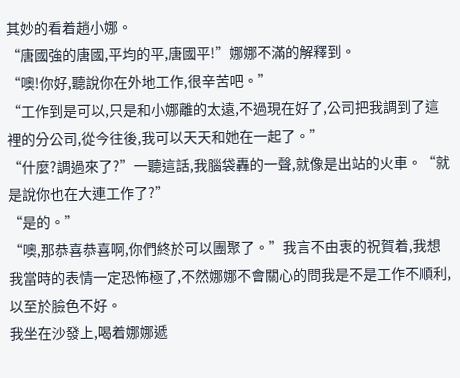其妙的看着趙小娜。
“唐國強的唐國,平均的平,唐國平!”娜娜不滿的解釋到。
“噢!你好,聽說你在外地工作,很辛苦吧。”
“工作到是可以,只是和小娜離的太遠,不過現在好了,公司把我調到了這裡的分公司,從今往後,我可以天天和她在一起了。”
“什麼?調過來了?”一聽這話,我腦袋轟的一聲,就像是出站的火車。“就是說你也在大連工作了?”
“是的。”
“噢,那恭喜恭喜啊,你們終於可以團聚了。”我言不由衷的祝賀着,我想我當時的表情一定恐怖極了,不然娜娜不會關心的問我是不是工作不順利,以至於臉色不好。
我坐在沙發上,喝着娜娜遞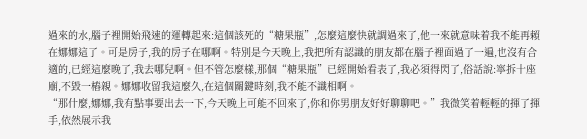過來的水,腦子裡開始飛速的運轉起來:這個該死的“糖果瓶”,怎麼這麼快就調過來了,他一來就意味着我不能再賴在娜娜這了。可是房子,我的房子在哪啊。特別是今天晚上,我把所有認識的朋友都在腦子裡面過了一遍,也沒有合適的,已經這麼晚了,我去哪兒啊。但不管怎麼樣,那個“糖果瓶”已經開始看表了,我必須得閃了,俗話說:寧拆十座廟,不毀一樁親。娜娜收留我這麼久,在這個關鍵時刻,我不能不識相啊。
“那什麼,娜娜,我有點事要出去一下,今天晚上可能不回來了,你和你男朋友好好聊聊吧。”我微笑着輕輕的揮了揮手,依然展示我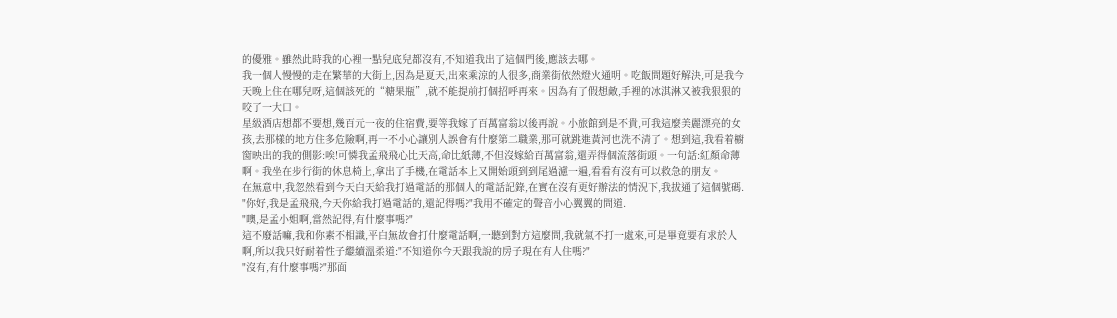的優雅。雖然此時我的心裡一點兒底兒都沒有,不知道我出了這個門後,應該去哪。
我一個人慢慢的走在繁華的大街上,因為是夏天,出來乘涼的人很多,商業街依然燈火通明。吃飯問題好解決,可是我今天晚上住在哪兒呀,這個該死的“糖果瓶”,就不能提前打個招呼再來。因為有了假想敵,手裡的冰淇淋又被我狠狠的咬了一大口。
星級酒店想都不要想,幾百元一夜的住宿費,要等我嫁了百萬富翁以後再說。小旅館到是不貴,可我這麼美麗漂亮的女孩,去那樣的地方住多危險啊,再一不小心讓別人誤會有什麼第二職業,那可就跳進黃河也洗不清了。想到這,我看着櫥窗映出的我的側影:唉!可憐我孟飛飛心比天高,命比紙薄,不但沒嫁給百萬富翁,還弄得個流落街頭。一句話:紅顏命薄啊。我坐在步行街的休息椅上,拿出了手機,在電話本上又開始頭到到尾過濾一遍,看看有沒有可以救急的朋友。
在無意中,我忽然看到今天白天給我打過電話的那個人的電話記錄,在實在沒有更好辦法的情況下,我拔通了這個號碼.
"你好,我是孟飛飛,今天你給我打過電話的,還記得嗎?"我用不確定的聲音小心翼翼的問道.
"噢,是孟小姐啊,當然記得,有什麼事嗎?"
這不廢話嘛,我和你素不相識,平白無故會打什麼電話啊,一聽到對方這麼問,我就氣不打一處來,可是畢竟要有求於人啊,所以我只好耐着性子繼續溫柔道:"不知道你今天跟我說的房子現在有人住嗎?"
"沒有,有什麼事嗎?"那面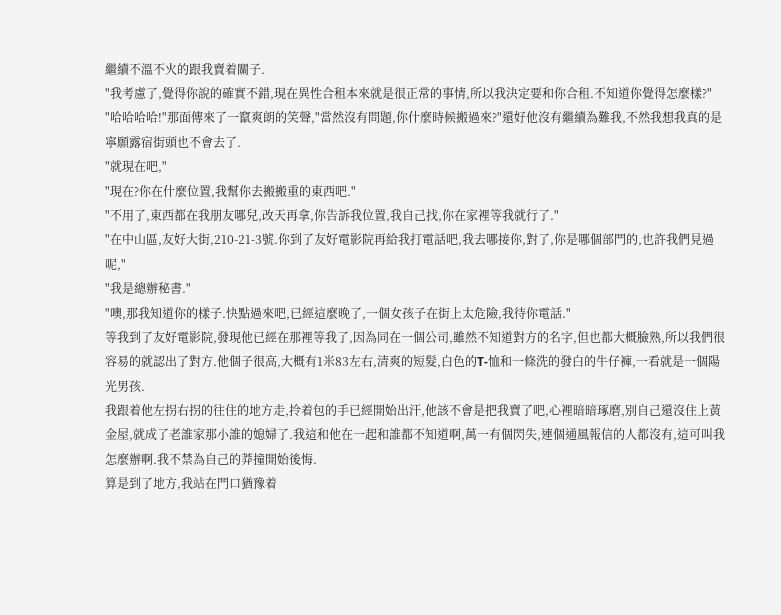繼續不溫不火的跟我賣着關子.
"我考慮了,覺得你說的確實不錯,現在異性合租本來就是很正常的事情,所以我決定要和你合租.不知道你覺得怎麼樣?"
"哈哈哈哈!"那面傳來了一竄爽朗的笑聲,"當然沒有問題,你什麼時候搬過來?"還好他沒有繼續為難我,不然我想我真的是寧願露宿街頭也不會去了.
"就現在吧,"
"現在?你在什麼位置,我幫你去搬搬重的東西吧."
"不用了,東西都在我朋友哪兒,改天再拿,你告訴我位置,我自己找,你在家裡等我就行了."
"在中山區,友好大街,210-21-3號.你到了友好電影院再給我打電話吧,我去哪接你,對了,你是哪個部門的,也許我們見過呢,"
"我是總辦秘書."
"噢,那我知道你的樣子.快點過來吧,已經這麼晚了,一個女孩子在街上太危險,我待你電話."
等我到了友好電影院,發現他已經在那裡等我了,因為同在一個公司,雖然不知道對方的名字,但也都大概臉熟,所以我們很容易的就認出了對方.他個子很高,大概有1米83左右,清爽的短髮,白色的T-恤和一條洗的發白的牛仔褲,一看就是一個陽光男孩.
我跟着他左拐右拐的往住的地方走,拎着包的手已經開始出汗,他該不會是把我賣了吧,心裡暗暗琢磨,別自己還沒住上黃金屋,就成了老誰家那小誰的媳婦了.我這和他在一起和誰都不知道啊,萬一有個閃失,連個通風報信的人都沒有,這可叫我怎麼辦啊.我不禁為自己的莽撞開始後悔.
算是到了地方,我站在門口猶豫着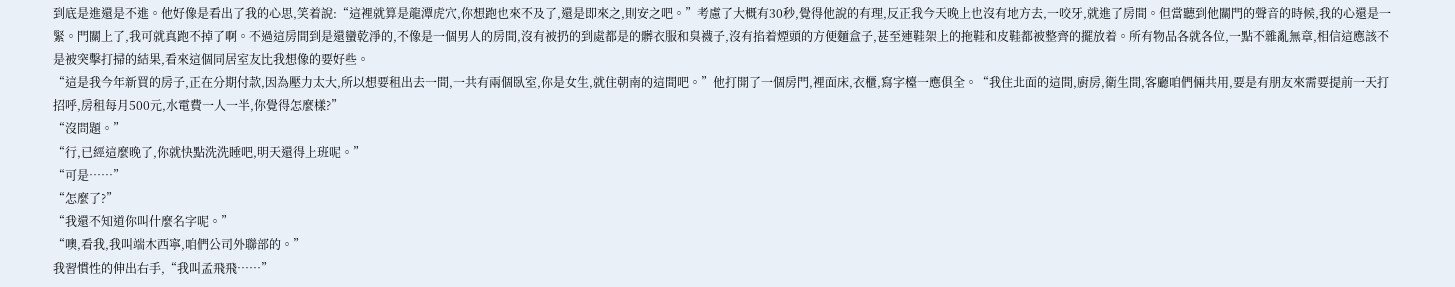到底是進還是不進。他好像是看出了我的心思,笑着說:“這裡就算是龍潭虎穴,你想跑也來不及了,還是即來之,則安之吧。”考慮了大概有30秒,覺得他說的有理,反正我今天晚上也沒有地方去,一咬牙,就進了房間。但當聽到他關門的聲音的時候,我的心還是一緊。門關上了,我可就真跑不掉了啊。不過這房間到是還蠻乾淨的,不像是一個男人的房間,沒有被扔的到處都是的髒衣服和臭襪子,沒有掐着煙頭的方便麵盒子,甚至連鞋架上的拖鞋和皮鞋都被整齊的擺放着。所有物品各就各位,一點不雜亂無章,相信這應該不是被突擊打掃的結果,看來這個同居室友比我想像的要好些。
“這是我今年新買的房子,正在分期付款,因為壓力太大,所以想要租出去一間,一共有兩個臥室,你是女生,就住朝南的這間吧。”他打開了一個房門,裡面床,衣櫃,寫字檯一應俱全。“我住北面的這間,廚房,衛生間,客廳咱們倆共用,要是有朋友來需要提前一天打招呼,房租每月500元,水電費一人一半,你覺得怎麼樣?”
“沒問題。”
“行,已經這麼晚了,你就快點洗洗睡吧,明天還得上班呢。”
“可是……”
“怎麼了?”
“我還不知道你叫什麼名字呢。”
“噢,看我,我叫端木西寧,咱們公司外聯部的。”
我習慣性的伸出右手,“我叫孟飛飛……”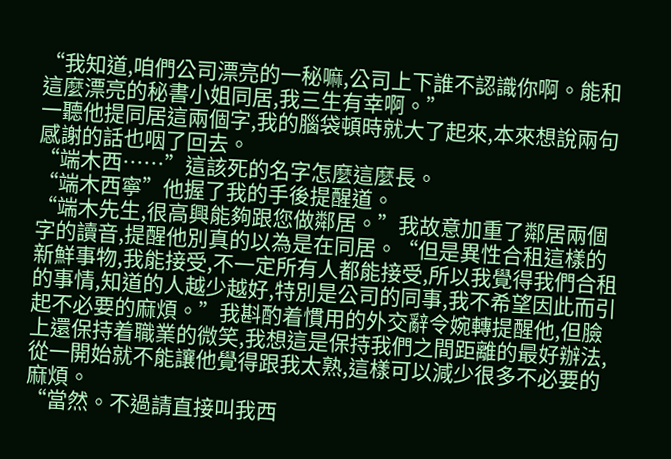“我知道,咱們公司漂亮的一秘嘛,公司上下誰不認識你啊。能和這麼漂亮的秘書小姐同居,我三生有幸啊。”
一聽他提同居這兩個字,我的腦袋頓時就大了起來,本來想說兩句感謝的話也咽了回去。
“端木西……”這該死的名字怎麼這麼長。
“端木西寧”他握了我的手後提醒道。
“端木先生,很高興能夠跟您做鄰居。”我故意加重了鄰居兩個字的讀音,提醒他別真的以為是在同居。“但是異性合租這樣的新鮮事物,我能接受,不一定所有人都能接受,所以我覺得我們合租的事情,知道的人越少越好,特別是公司的同事,我不希望因此而引起不必要的麻煩。”我斟酌着慣用的外交辭令婉轉提醒他,但臉上還保持着職業的微笑,我想這是保持我們之間距離的最好辦法,從一開始就不能讓他覺得跟我太熟,這樣可以減少很多不必要的麻煩。
“當然。不過請直接叫我西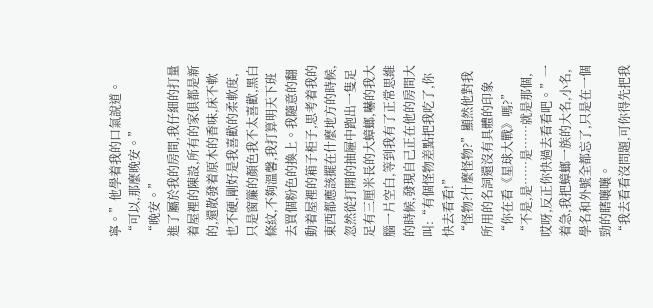寧。”他學着我的口氣說道。
“可以,那麼晚安。”
“晚安。”
進了屬於我的房間,我仔細的打量着屋裡的陳設,所有的家俱都是新的,還散發着原木的香味,床不軟也不硬,剛好是我喜歡的柔軟度,只是窗簾的顏色我不太喜歡,黑白條紋,不夠溫馨,我打算明天下班去買個粉色的換上。我隨意的翻動着屋裡的箱子柜子,思考着我的東西都應該擺在什麼地方的時候,忽然從打開的抽屜中跑出一隻足足有三厘米長的大蟑螂,嚇的我大腦一片空白,等到我有了正常思維的時候,發現自己正在他的房間大叫:“有個怪物差點把我吃了,你快去看看!”
“怪物?什麼怪物?”顯然他對我所用的名詞還沒有具體的印象“你在看《星球大戰》嗎?”
“不是,是……是……就是那個,哎呀,反正你快過去看看吧。”一着急,我把蟑螂一族的大名,小名,學名和外號全都忘了,只是在一個勁的瞎嚷嚷。
“我去看看沒問題,可你得先把我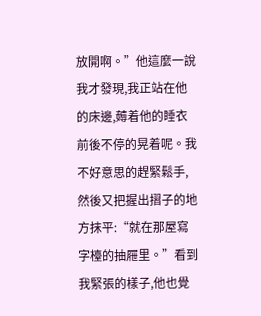放開啊。”他這麼一說我才發現,我正站在他的床邊,薅着他的睡衣前後不停的晃着呢。我不好意思的趕緊鬆手,然後又把握出摺子的地方抹平:“就在那屋寫字檯的抽屜里。”看到我緊張的樣子,他也覺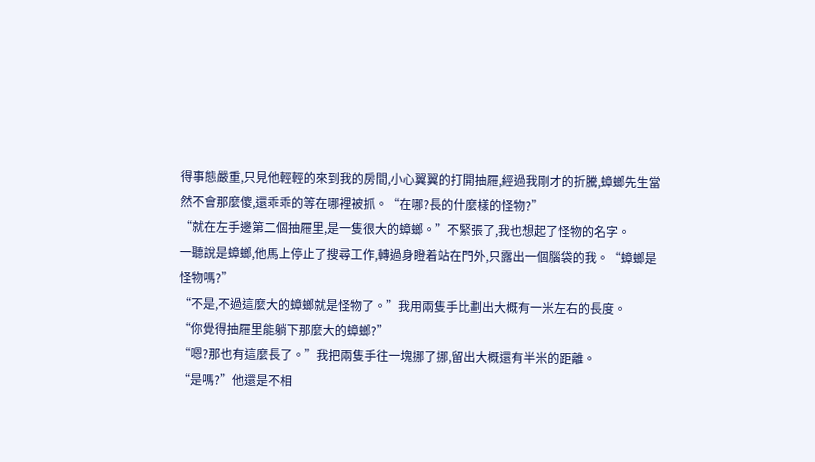得事態嚴重,只見他輕輕的來到我的房間,小心翼翼的打開抽屜,經過我剛才的折騰,蟑螂先生當然不會那麼傻,還乖乖的等在哪裡被抓。“在哪?長的什麼樣的怪物?”
“就在左手邊第二個抽屜里,是一隻很大的蟑螂。”不緊張了,我也想起了怪物的名字。
一聽說是蟑螂,他馬上停止了搜尋工作,轉過身瞪着站在門外,只露出一個腦袋的我。“蟑螂是怪物嗎?”
“不是,不過這麼大的蟑螂就是怪物了。”我用兩隻手比劃出大概有一米左右的長度。
“你覺得抽屜里能躺下那麼大的蟑螂?”
“嗯?那也有這麼長了。”我把兩隻手往一塊挪了挪,留出大概還有半米的距離。
“是嗎?”他還是不相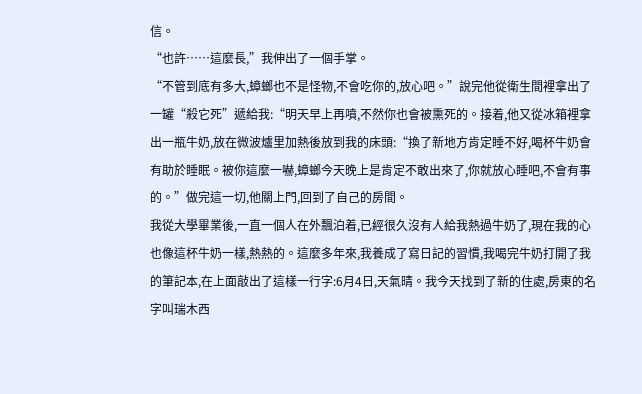信。
“也許……這麼長,”我伸出了一個手掌。
“不管到底有多大,蟑螂也不是怪物,不會吃你的,放心吧。”說完他從衛生間裡拿出了一罐“殺它死”遞給我:“明天早上再噴,不然你也會被熏死的。接着,他又從冰箱裡拿出一瓶牛奶,放在微波爐里加熱後放到我的床頭:“換了新地方肯定睡不好,喝杯牛奶會有助於睡眠。被你這麼一嚇,蟑螂今天晚上是肯定不敢出來了,你就放心睡吧,不會有事的。”做完這一切,他關上門,回到了自己的房間。
我從大學畢業後,一直一個人在外飄泊着,已經很久沒有人給我熱過牛奶了,現在我的心也像這杯牛奶一樣,熱熱的。這麼多年來,我養成了寫日記的習慣,我喝完牛奶打開了我的筆記本,在上面敲出了這樣一行字:6月4日,天氣晴。我今天找到了新的住處,房東的名字叫瑞木西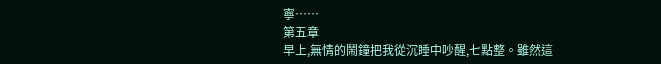寧……
第五章
早上,無情的鬧鐘把我從沉睡中吵醒,七點整。雖然這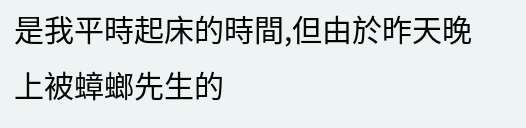是我平時起床的時間,但由於昨天晚上被蟑螂先生的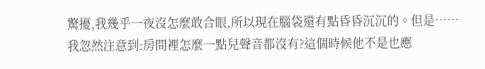驚擾,我幾乎一夜沒怎麼敢合眼,所以現在腦袋還有點昏昏沉沉的。但是……我忽然注意到:房間裡怎麼一點兒聲音都沒有?這個時候他不是也應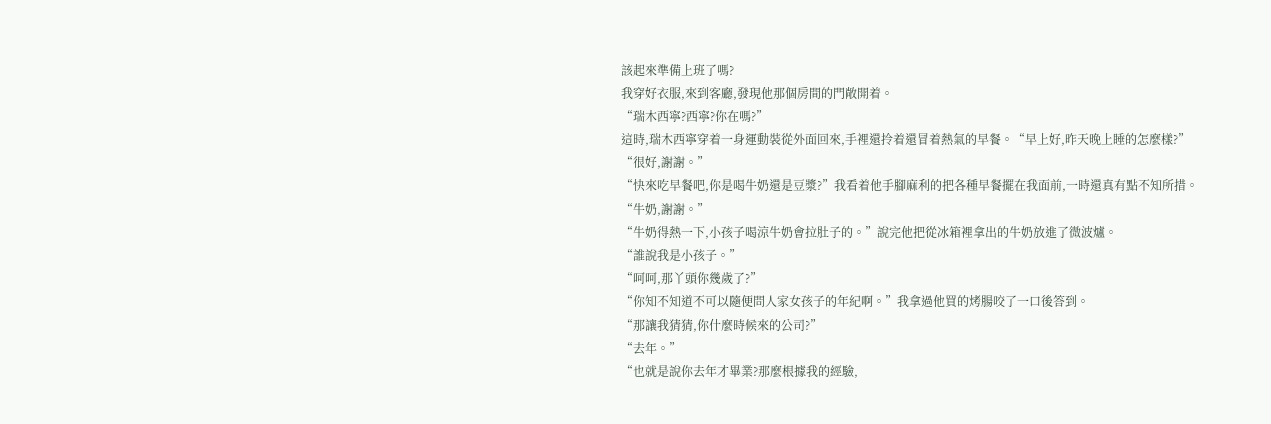該起來準備上班了嗎?
我穿好衣服,來到客廳,發現他那個房間的門敞開着。
“瑞木西寧?西寧?你在嗎?”
這時,瑞木西寧穿着一身運動裝從外面回來,手裡還拎着還冒着熱氣的早餐。“早上好,昨天晚上睡的怎麼樣?”
“很好,謝謝。”
“快來吃早餐吧,你是喝牛奶還是豆漿?”我看着他手腳麻利的把各種早餐擺在我面前,一時還真有點不知所措。
“牛奶,謝謝。”
“牛奶得熱一下,小孩子喝涼牛奶會拉肚子的。”說完他把從冰箱裡拿出的牛奶放進了微波爐。
“誰說我是小孩子。”
“呵呵,那丫頭你幾歲了?”
“你知不知道不可以隨便問人家女孩子的年紀啊。”我拿過他買的烤腸咬了一口後答到。
“那讓我猜猜,你什麼時候來的公司?”
“去年。”
“也就是說你去年才畢業?那麼根據我的經驗,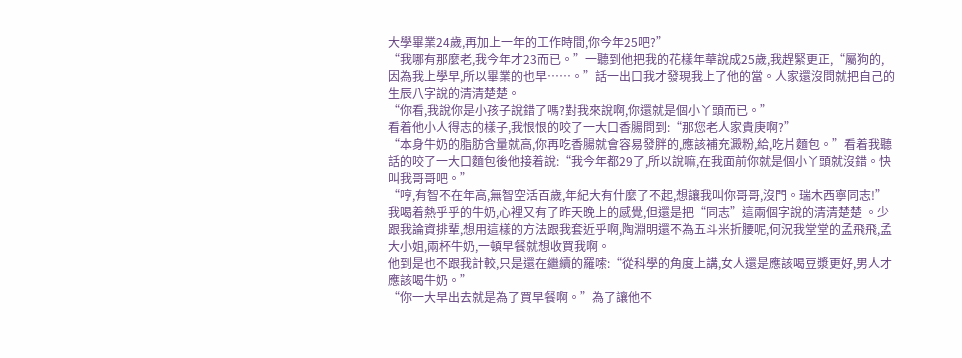大學畢業24歲,再加上一年的工作時間,你今年25吧?”
“我哪有那麼老,我今年才23而已。”一聽到他把我的花樣年華說成25歲,我趕緊更正,“屬狗的,因為我上學早,所以畢業的也早……。”話一出口我才發現我上了他的當。人家還沒問就把自己的生辰八字說的清清楚楚。
“你看,我說你是小孩子說錯了嗎?對我來說啊,你還就是個小丫頭而已。”
看着他小人得志的樣子,我恨恨的咬了一大口香腸問到:“那您老人家貴庚啊?”
“本身牛奶的脂肪含量就高,你再吃香腸就會容易發胖的,應該補充澱粉,給,吃片麵包。”看着我聽話的咬了一大口麵包後他接着說:“我今年都29了,所以說嘛,在我面前你就是個小丫頭就沒錯。快叫我哥哥吧。”
“哼,有智不在年高,無智空活百歲,年紀大有什麼了不起,想讓我叫你哥哥,沒門。瑞木西寧同志!”我喝着熱乎乎的牛奶,心裡又有了昨天晚上的感覺,但還是把“同志”這兩個字說的清清楚楚 。少跟我論資排輩,想用這樣的方法跟我套近乎啊,陶淵明還不為五斗米折腰呢,何況我堂堂的孟飛飛,孟大小姐,兩杯牛奶,一頓早餐就想收買我啊。
他到是也不跟我計較,只是還在繼續的羅嗦:“從科學的角度上講,女人還是應該喝豆漿更好,男人才應該喝牛奶。”
“你一大早出去就是為了買早餐啊。”為了讓他不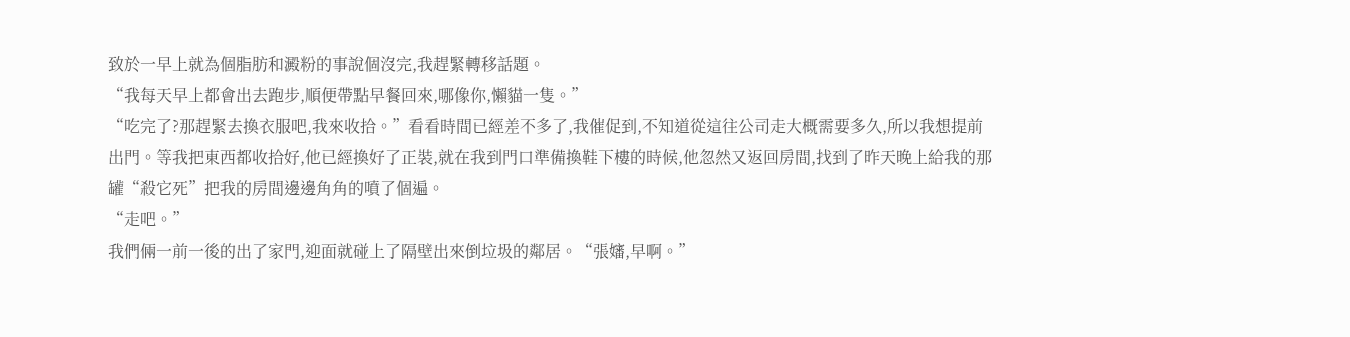致於一早上就為個脂肪和澱粉的事說個沒完,我趕緊轉移話題。
“我每天早上都會出去跑步,順便帶點早餐回來,哪像你,懶貓一隻。”
“吃完了?那趕緊去換衣服吧,我來收拾。”看看時間已經差不多了,我催促到,不知道從這往公司走大概需要多久,所以我想提前出門。等我把東西都收拾好,他已經換好了正裝,就在我到門口準備換鞋下樓的時候,他忽然又返回房間,找到了昨天晚上給我的那罐“殺它死”把我的房間邊邊角角的噴了個遍。
“走吧。”
我們倆一前一後的出了家門,迎面就碰上了隔壁出來倒垃圾的鄰居。“張嬸,早啊。”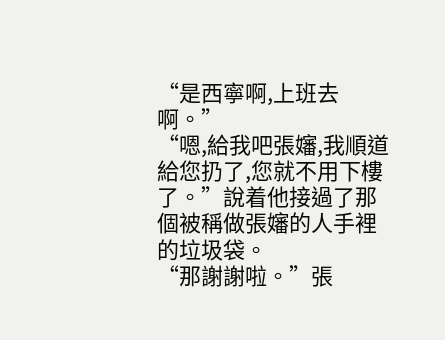“是西寧啊,上班去啊。”
“嗯,給我吧張嬸,我順道給您扔了,您就不用下樓了。”說着他接過了那個被稱做張嬸的人手裡的垃圾袋。
“那謝謝啦。”張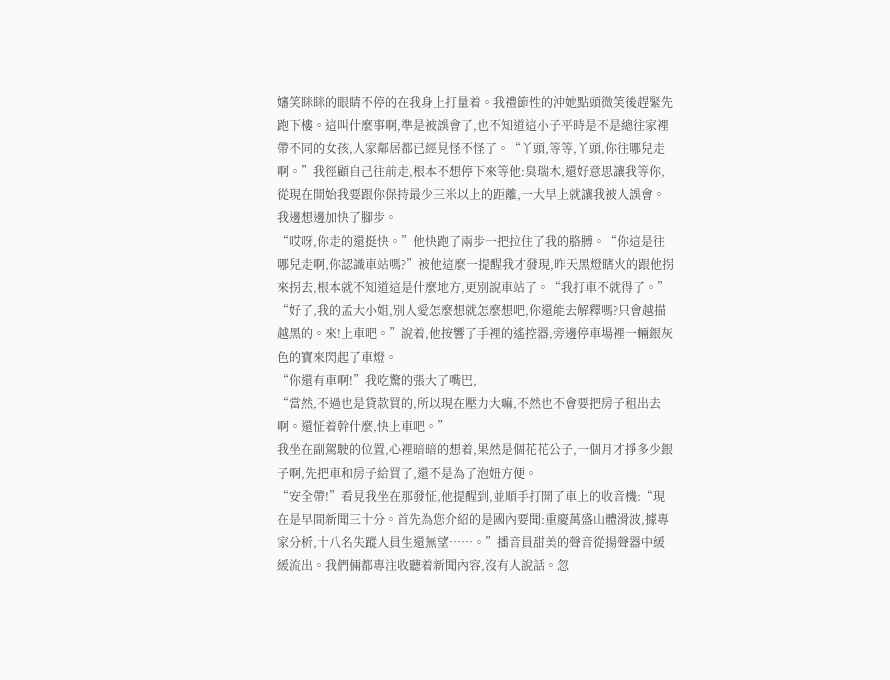嬸笑眯眯的眼睛不停的在我身上打量着。我禮節性的沖她點頭微笑後趕緊先跑下樓。這叫什麼事啊,準是被誤會了,也不知道這小子平時是不是總往家裡帶不同的女孩,人家鄰居都已經見怪不怪了。“丫頭,等等,丫頭,你往哪兒走啊。”我徑顧自己往前走,根本不想停下來等他:臭瑞木,還好意思讓我等你,從現在開始我要跟你保持最少三米以上的距離,一大早上就讓我被人誤會。我邊想邊加快了腳步。
“哎呀,你走的還挺快。”他快跑了兩步一把拉住了我的胳膊。“你這是往哪兒走啊,你認識車站嗎?”被他這麼一提醒我才發現,昨天黑燈瞎火的跟他拐來拐去,根本就不知道這是什麼地方,更別說車站了。“我打車不就得了。”
“好了,我的孟大小姐,別人愛怎麼想就怎麼想吧,你還能去解釋嗎?只會越描越黑的。來!上車吧。”說着,他按響了手裡的遙控器,旁邊停車場裡一輛銀灰色的寶來閃起了車燈。
“你還有車啊!”我吃驚的張大了嘴巴,
“當然,不過也是貸款買的,所以現在壓力大嘛,不然也不會要把房子租出去啊。還怔着幹什麼,快上車吧。”
我坐在副駕駛的位置,心裡暗暗的想着,果然是個花花公子,一個月才掙多少銀子啊,先把車和房子給買了,還不是為了泡妞方便。
“安全帶!”看見我坐在那發怔,他提醒到,並順手打開了車上的收音機:“現在是早間新聞三十分。首先為您介紹的是國內要聞:重慶萬盛山體滑波,據專家分析,十八名失蹤人員生還無望……。”播音員甜美的聲音從揚聲器中緩緩流出。我們倆都專注收聽着新聞內容,沒有人說話。忽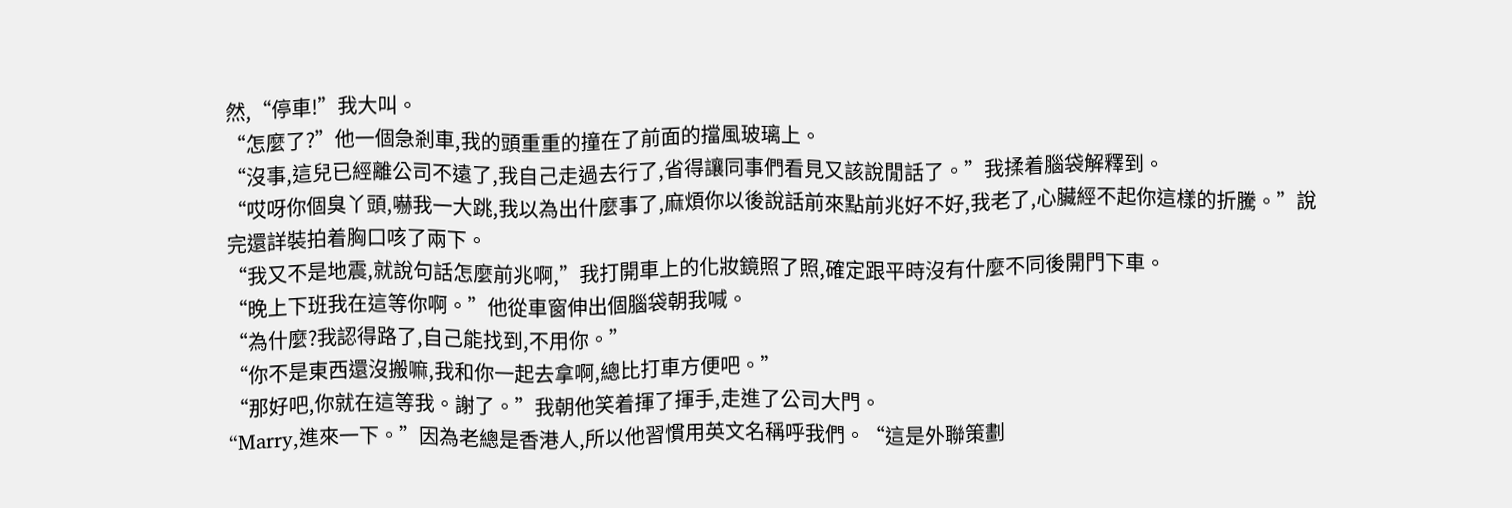然,“停車!”我大叫。
“怎麼了?”他一個急剎車,我的頭重重的撞在了前面的擋風玻璃上。
“沒事,這兒已經離公司不遠了,我自己走過去行了,省得讓同事們看見又該說閒話了。”我揉着腦袋解釋到。
“哎呀你個臭丫頭,嚇我一大跳,我以為出什麼事了,麻煩你以後說話前來點前兆好不好,我老了,心臟經不起你這樣的折騰。”說完還詳裝拍着胸口咳了兩下。
“我又不是地震,就說句話怎麼前兆啊,”我打開車上的化妝鏡照了照,確定跟平時沒有什麼不同後開門下車。
“晚上下班我在這等你啊。”他從車窗伸出個腦袋朝我喊。
“為什麼?我認得路了,自己能找到,不用你。”
“你不是東西還沒搬嘛,我和你一起去拿啊,總比打車方便吧。”
“那好吧,你就在這等我。謝了。”我朝他笑着揮了揮手,走進了公司大門。
“Marry,進來一下。”因為老總是香港人,所以他習慣用英文名稱呼我們。“這是外聯策劃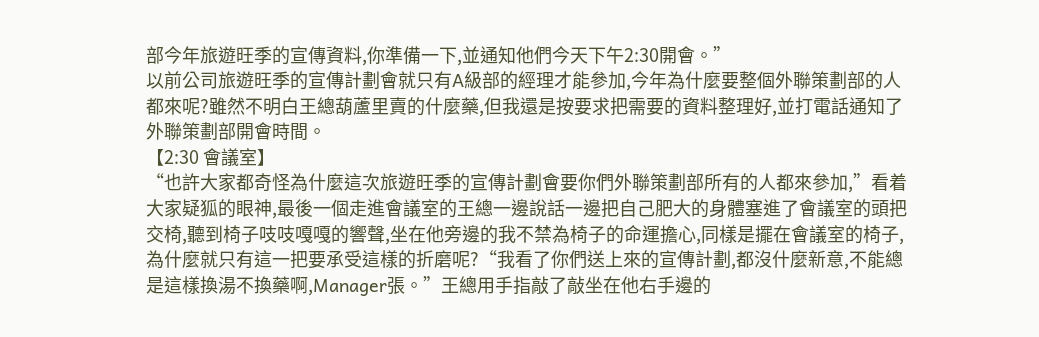部今年旅遊旺季的宣傳資料,你準備一下,並通知他們今天下午2:30開會。”
以前公司旅遊旺季的宣傳計劃會就只有A級部的經理才能參加,今年為什麼要整個外聯策劃部的人都來呢?雖然不明白王總葫蘆里賣的什麼藥,但我還是按要求把需要的資料整理好,並打電話通知了外聯策劃部開會時間。
【2:30 會議室】
“也許大家都奇怪為什麼這次旅遊旺季的宣傳計劃會要你們外聯策劃部所有的人都來參加,”看着大家疑狐的眼神,最後一個走進會議室的王總一邊說話一邊把自己肥大的身體塞進了會議室的頭把交椅,聽到椅子吱吱嘎嘎的響聲,坐在他旁邊的我不禁為椅子的命運擔心,同樣是擺在會議室的椅子,為什麼就只有這一把要承受這樣的折磨呢?“我看了你們送上來的宣傳計劃,都沒什麼新意,不能總是這樣換湯不換藥啊,Manager張。”王總用手指敲了敲坐在他右手邊的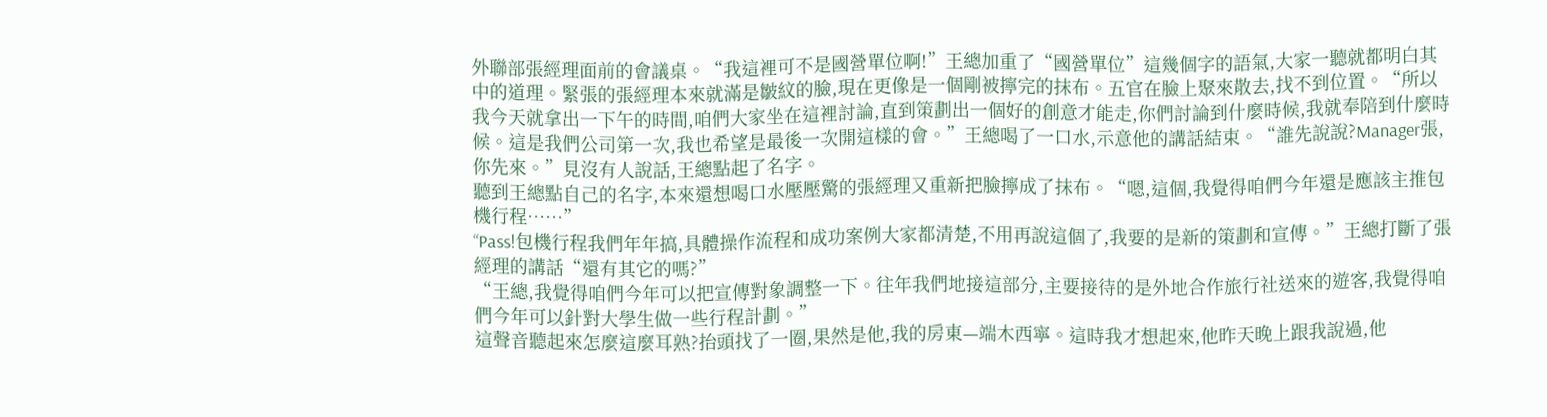外聯部張經理面前的會議桌。“我這裡可不是國營單位啊!”王總加重了“國營單位”這幾個字的語氣,大家一聽就都明白其中的道理。緊張的張經理本來就滿是皺紋的臉,現在更像是一個剛被擰完的抹布。五官在臉上聚來散去,找不到位置。“所以我今天就拿出一下午的時間,咱們大家坐在這裡討論,直到策劃出一個好的創意才能走,你們討論到什麼時候,我就奉陪到什麼時候。這是我們公司第一次,我也希望是最後一次開這樣的會。”王總喝了一口水,示意他的講話結束。“誰先說說?Manager張,你先來。”見沒有人說話,王總點起了名字。
聽到王總點自己的名字,本來還想喝口水壓壓驚的張經理又重新把臉擰成了抹布。“嗯,這個,我覺得咱們今年還是應該主推包機行程……”
“Pass!包機行程我們年年搞,具體操作流程和成功案例大家都清楚,不用再說這個了,我要的是新的策劃和宣傳。”王總打斷了張經理的講話“還有其它的嗎?”
“王總,我覺得咱們今年可以把宣傳對象調整一下。往年我們地接這部分,主要接待的是外地合作旅行社送來的遊客,我覺得咱們今年可以針對大學生做一些行程計劃。”
這聲音聽起來怎麼這麼耳熟?抬頭找了一圈,果然是他,我的房東—端木西寧。這時我才想起來,他昨天晚上跟我說過,他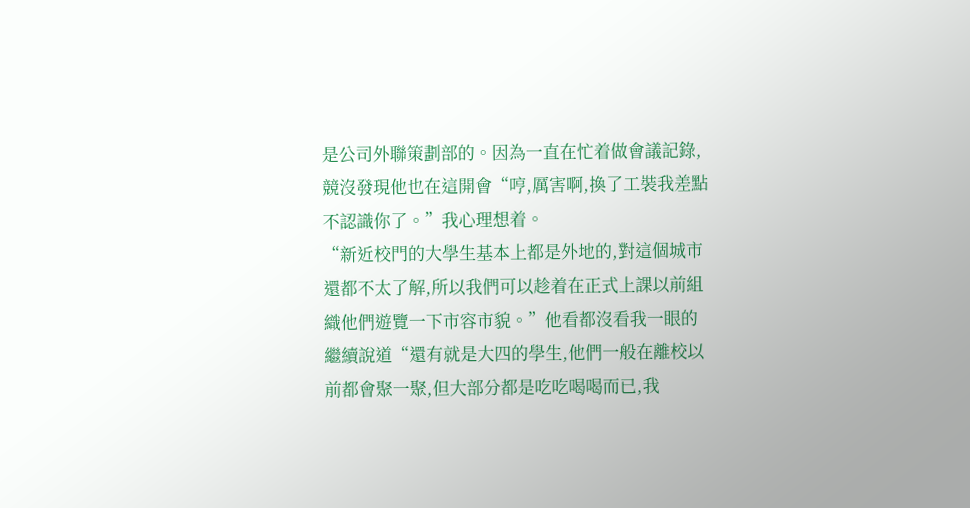是公司外聯策劃部的。因為一直在忙着做會議記錄,競沒發現他也在這開會“哼,厲害啊,換了工裝我差點不認識你了。”我心理想着。
“新近校門的大學生基本上都是外地的,對這個城市還都不太了解,所以我們可以趁着在正式上課以前組織他們遊覽一下市容市貌。”他看都沒看我一眼的繼續說道“還有就是大四的學生,他們一般在離校以前都會聚一聚,但大部分都是吃吃喝喝而已,我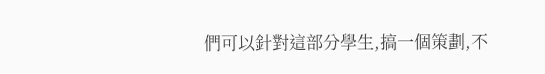們可以針對這部分學生,搞一個策劃,不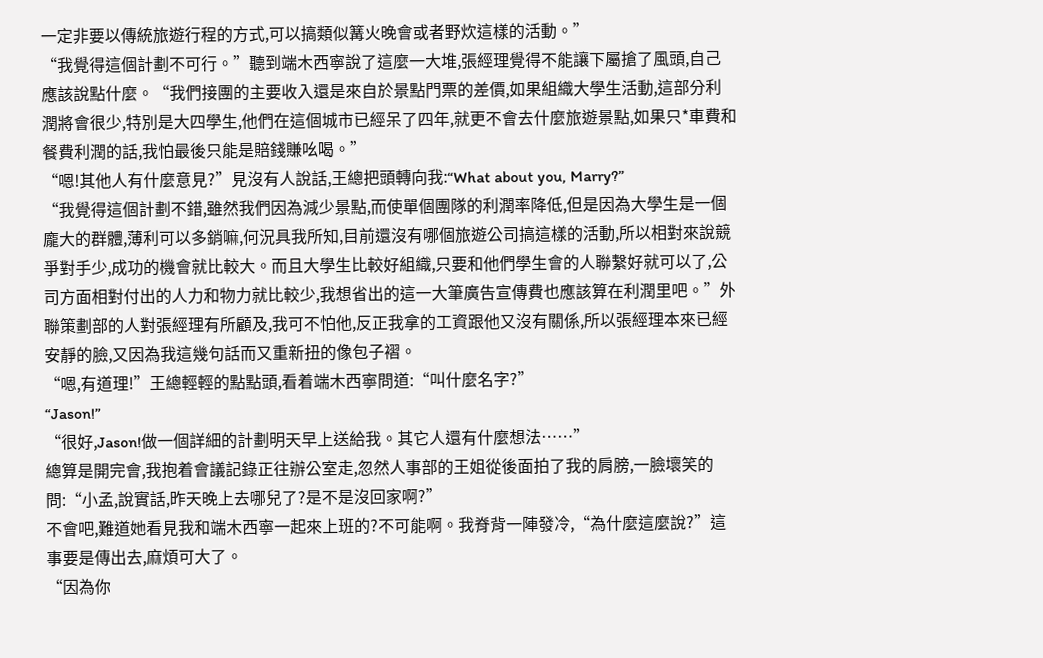一定非要以傳統旅遊行程的方式,可以搞類似篝火晚會或者野炊這樣的活動。”
“我覺得這個計劃不可行。”聽到端木西寧說了這麼一大堆,張經理覺得不能讓下屬搶了風頭,自己應該說點什麼。“我們接團的主要收入還是來自於景點門票的差價,如果組織大學生活動,這部分利潤將會很少,特別是大四學生,他們在這個城市已經呆了四年,就更不會去什麼旅遊景點,如果只*車費和餐費利潤的話,我怕最後只能是賠錢賺吆喝。”
“嗯!其他人有什麼意見?”見沒有人說話,王總把頭轉向我:“What about you, Marry?”
“我覺得這個計劃不錯,雖然我們因為減少景點,而使單個團隊的利潤率降低,但是因為大學生是一個龐大的群體,薄利可以多銷嘛,何況具我所知,目前還沒有哪個旅遊公司搞這樣的活動,所以相對來說競爭對手少,成功的機會就比較大。而且大學生比較好組織,只要和他們學生會的人聯繫好就可以了,公司方面相對付出的人力和物力就比較少,我想省出的這一大筆廣告宣傳費也應該算在利潤里吧。”外聯策劃部的人對張經理有所顧及,我可不怕他,反正我拿的工資跟他又沒有關係,所以張經理本來已經安靜的臉,又因為我這幾句話而又重新扭的像包子褶。
“嗯,有道理!”王總輕輕的點點頭,看着端木西寧問道:“叫什麼名字?”
“Jason!”
“很好,Jason!做一個詳細的計劃明天早上送給我。其它人還有什麼想法……”
總算是開完會,我抱着會議記錄正往辦公室走,忽然人事部的王姐從後面拍了我的肩膀,一臉壞笑的問:“小孟,說實話,昨天晚上去哪兒了?是不是沒回家啊?”
不會吧,難道她看見我和端木西寧一起來上班的?不可能啊。我脊背一陣發冷,“為什麼這麼說?”這事要是傳出去,麻煩可大了。
“因為你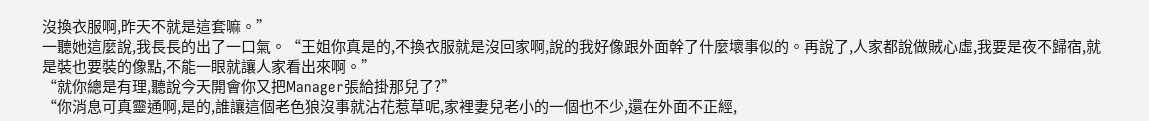沒換衣服啊,昨天不就是這套嘛。”
一聽她這麼說,我長長的出了一口氣。“王姐你真是的,不換衣服就是沒回家啊,說的我好像跟外面幹了什麼壞事似的。再說了,人家都說做賊心虛,我要是夜不歸宿,就是裝也要裝的像點,不能一眼就讓人家看出來啊。”
“就你總是有理,聽說今天開會你又把Manager張給掛那兒了?”
“你消息可真靈通啊,是的,誰讓這個老色狼沒事就沾花惹草呢,家裡妻兒老小的一個也不少,還在外面不正經,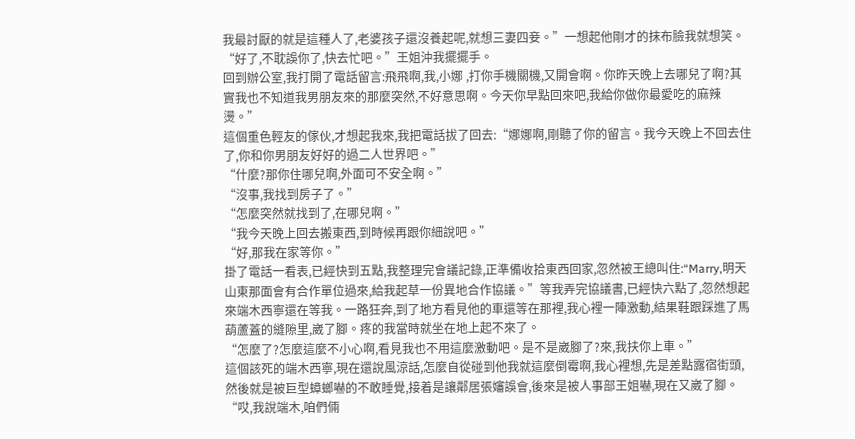我最討厭的就是這種人了,老婆孩子還沒養起呢,就想三妻四妾。”一想起他剛才的抹布臉我就想笑。
“好了,不耽誤你了,快去忙吧。”王姐沖我擺擺手。
回到辦公室,我打開了電話留言:飛飛啊,我,小娜 ,打你手機關機,又開會啊。你昨天晚上去哪兒了啊?其實我也不知道我男朋友來的那麼突然,不好意思啊。今天你早點回來吧,我給你做你最愛吃的麻辣燙。”
這個重色輕友的傢伙,才想起我來,我把電話拔了回去:“娜娜啊,剛聽了你的留言。我今天晚上不回去住了,你和你男朋友好好的過二人世界吧。”
“什麼?那你住哪兒啊,外面可不安全啊。”
“沒事,我找到房子了。”
“怎麼突然就找到了,在哪兒啊。”
“我今天晚上回去搬東西,到時候再跟你細說吧。”
“好,那我在家等你。”
掛了電話一看表,已經快到五點,我整理完會議記錄,正準備收拾東西回家,忽然被王總叫住:“Marry,明天山東那面會有合作單位過來,給我起草一份異地合作協議。”等我弄完協議書,已經快六點了,忽然想起來端木西寧還在等我。一路狂奔,到了地方看見他的車還等在那裡,我心裡一陣激動,結果鞋跟踩進了馬葫蘆蓋的縫隙里,崴了腳。疼的我當時就坐在地上起不來了。
“怎麼了?怎麼這麼不小心啊,看見我也不用這麼激動吧。是不是崴腳了?來,我扶你上車。”
這個該死的端木西寧,現在還說風涼話,怎麼自從碰到他我就這麼倒霉啊,我心裡想,先是差點露宿街頭,然後就是被巨型蟑螂嚇的不敢睡覺,接着是讓鄰居張嬸誤會,後來是被人事部王姐嚇,現在又崴了腳。
“哎,我說端木,咱們倆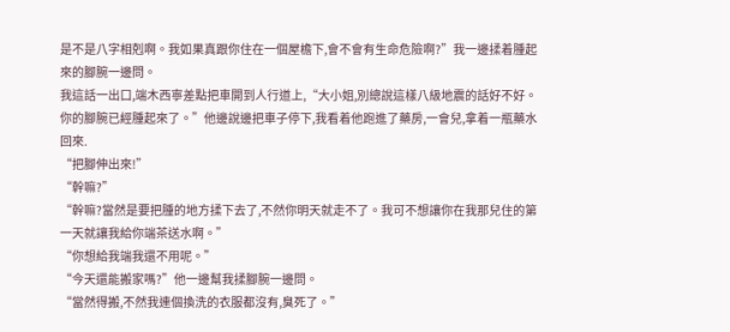是不是八字相剋啊。我如果真跟你住在一個屋檐下,會不會有生命危險啊?”我一邊揉着腫起來的腳腕一邊問。
我這話一出口,端木西寧差點把車開到人行道上,“大小姐,別總說這樣八級地震的話好不好。你的腳腕已經腫起來了。”他邊說邊把車子停下,我看着他跑進了藥房,一會兒,拿着一瓶藥水回來.
“把腳伸出來!”
“幹嘛?”
“幹嘛?當然是要把腫的地方揉下去了,不然你明天就走不了。我可不想讓你在我那兒住的第一天就讓我給你端茶送水啊。”
“你想給我端我還不用呢。”
“今天還能搬家嗎?”他一邊幫我揉腳腕一邊問。
“當然得搬,不然我連個換洗的衣服都沒有,臭死了。”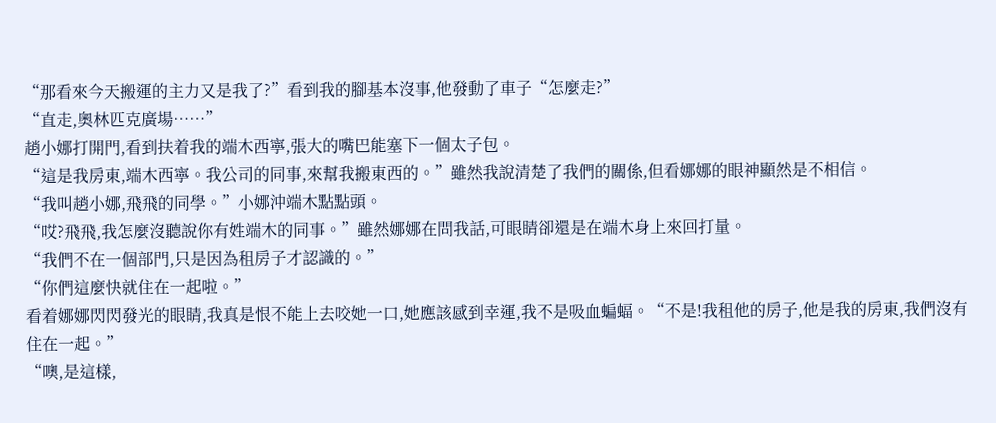“那看來今天搬運的主力又是我了?”看到我的腳基本沒事,他發動了車子“怎麼走?”
“直走,奧林匹克廣場……”
趙小娜打開門,看到扶着我的端木西寧,張大的嘴巴能塞下一個太子包。
“這是我房東,端木西寧。我公司的同事,來幫我搬東西的。”雖然我說清楚了我們的關係,但看娜娜的眼神顯然是不相信。
“我叫趙小娜,飛飛的同學。”小娜沖端木點點頭。
“哎?飛飛,我怎麼沒聽說你有姓端木的同事。”雖然娜娜在問我話,可眼睛卻還是在端木身上來回打量。
“我們不在一個部門,只是因為租房子才認識的。”
“你們這麼快就住在一起啦。”
看着娜娜閃閃發光的眼睛,我真是恨不能上去咬她一口,她應該感到幸運,我不是吸血蝙蝠。“不是!我租他的房子,他是我的房東,我們沒有住在一起。”
“噢,是這樣,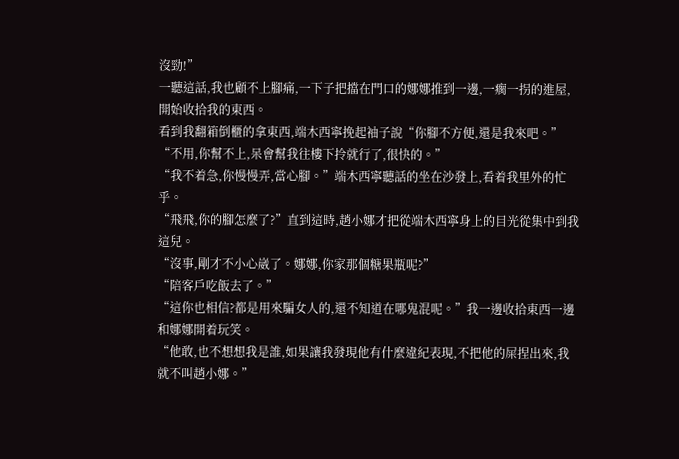沒勁!”
一聽這話,我也顧不上腳痛,一下子把擋在門口的娜娜推到一邊,一瘸一拐的進屋,開始收拾我的東西。
看到我翻箱倒櫃的拿東西,端木西寧挽起袖子說“你腳不方便,還是我來吧。”
“不用,你幫不上,呆會幫我往樓下拎就行了,很快的。”
“我不着急,你慢慢弄,當心腳。”端木西寧聽話的坐在沙發上,看着我里外的忙乎。
“飛飛,你的腳怎麼了?”直到這時,趙小娜才把從端木西寧身上的目光從集中到我這兒。
“沒事,剛才不小心崴了。娜娜,你家那個糖果瓶呢?”
“陪客戶吃飯去了。”
“這你也相信?都是用來騙女人的,還不知道在哪鬼混呢。”我一邊收拾東西一邊和娜娜開着玩笑。
“他敢,也不想想我是誰,如果讓我發現他有什麼違紀表現,不把他的屎捏出來,我就不叫趙小娜。”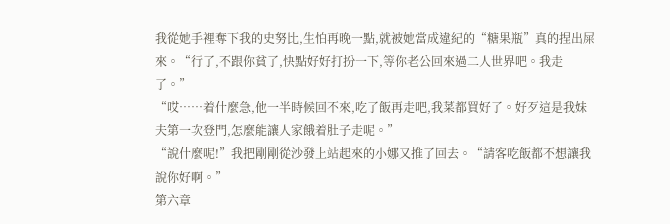我從她手裡奪下我的史努比,生怕再晚一點,就被她當成違紀的“糖果瓶”真的捏出屎來。“行了,不跟你貧了,快點好好打扮一下,等你老公回來過二人世界吧。我走了。”
“哎……着什麼急,他一半時候回不來,吃了飯再走吧,我菜都買好了。好歹這是我妹夫第一次登門,怎麼能讓人家餓着肚子走呢。”
“說什麼呢!”我把剛剛從沙發上站起來的小娜又推了回去。“請客吃飯都不想讓我說你好啊。”
第六章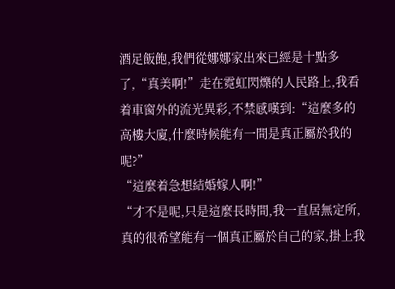酒足飯飽,我們從娜娜家出來已經是十點多了,“真美啊!”走在霓虹閃爍的人民路上,我看着車窗外的流光異彩,不禁感嘆到:“這麼多的高樓大廈,什麼時候能有一間是真正屬於我的呢?”
“這麼着急想結婚嫁人啊!”
“才不是呢,只是這麼長時間,我一直居無定所,真的很希望能有一個真正屬於自己的家,掛上我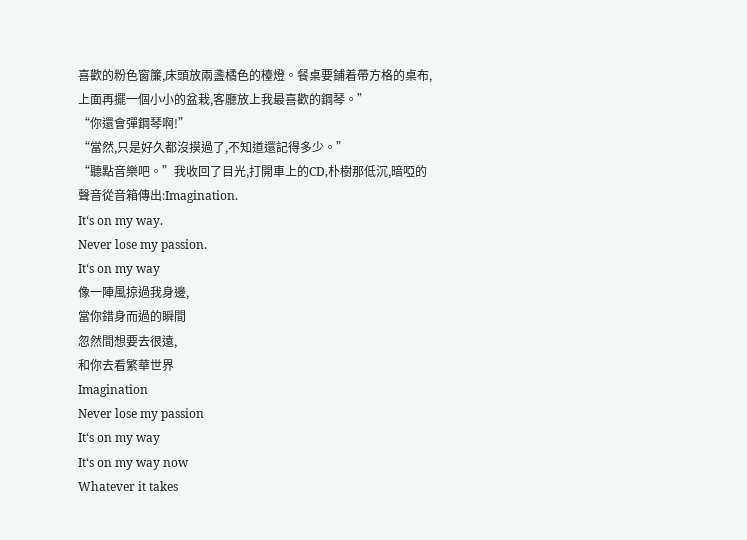喜歡的粉色窗簾,床頭放兩盞橘色的檯燈。餐桌要鋪着帶方格的桌布,上面再擺一個小小的盆栽,客廳放上我最喜歡的鋼琴。”
“你還會彈鋼琴啊!”
“當然,只是好久都沒摸過了,不知道還記得多少。”
“聽點音樂吧。”我收回了目光,打開車上的CD,朴樹那低沉,暗啞的聲音從音箱傳出:Imagination.
It‘s on my way.
Never lose my passion.
It‘s on my way
像一陣風掠過我身邊,
當你錯身而過的瞬間
忽然間想要去很遠,
和你去看繁華世界
Imagination
Never lose my passion
It‘s on my way
It‘s on my way now
Whatever it takes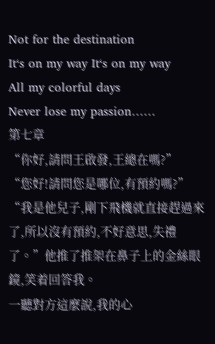Not for the destination
It‘s on my way It‘s on my way
All my colorful days
Never lose my passion……
第七章
“你好,請問王啟發,王總在嗎?”
“您好!請問您是哪位,有預約嗎?”
“我是他兒子,剛下飛機就直接趕過來了,所以沒有預約,不好意思,失禮了。”他推了推架在鼻子上的金絲眼鏡,笑着回答我。
一聽對方這麼說,我的心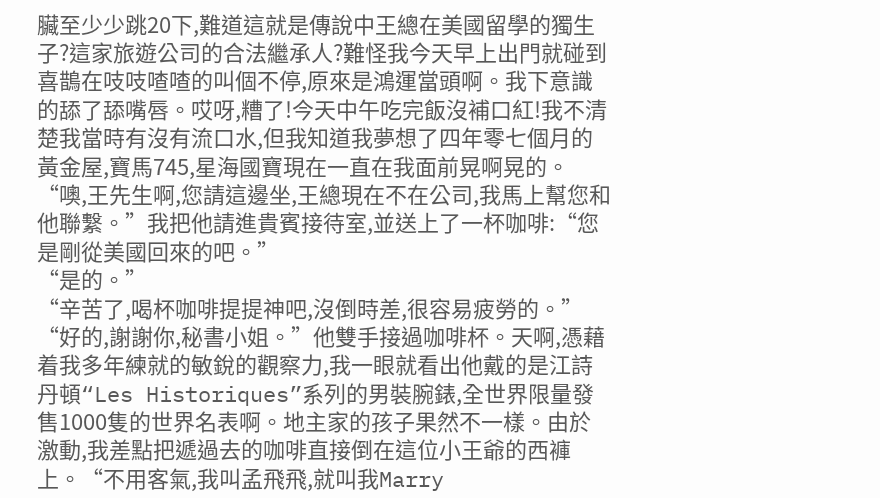臟至少少跳20下,難道這就是傳說中王總在美國留學的獨生子?這家旅遊公司的合法繼承人?難怪我今天早上出門就碰到喜鵲在吱吱喳喳的叫個不停,原來是鴻運當頭啊。我下意識的舔了舔嘴唇。哎呀,糟了!今天中午吃完飯沒補口紅!我不清楚我當時有沒有流口水,但我知道我夢想了四年零七個月的黃金屋,寶馬745,星海國寶現在一直在我面前晃啊晃的。
“噢,王先生啊,您請這邊坐,王總現在不在公司,我馬上幫您和他聯繫。”我把他請進貴賓接待室,並送上了一杯咖啡:“您是剛從美國回來的吧。”
“是的。”
“辛苦了,喝杯咖啡提提神吧,沒倒時差,很容易疲勞的。”
“好的,謝謝你,秘書小姐。”他雙手接過咖啡杯。天啊,憑藉着我多年練就的敏銳的觀察力,我一眼就看出他戴的是江詩丹頓“Les Historiques”系列的男裝腕錶,全世界限量發售1000隻的世界名表啊。地主家的孩子果然不一樣。由於激動,我差點把遞過去的咖啡直接倒在這位小王爺的西褲上。“不用客氣,我叫孟飛飛,就叫我Marry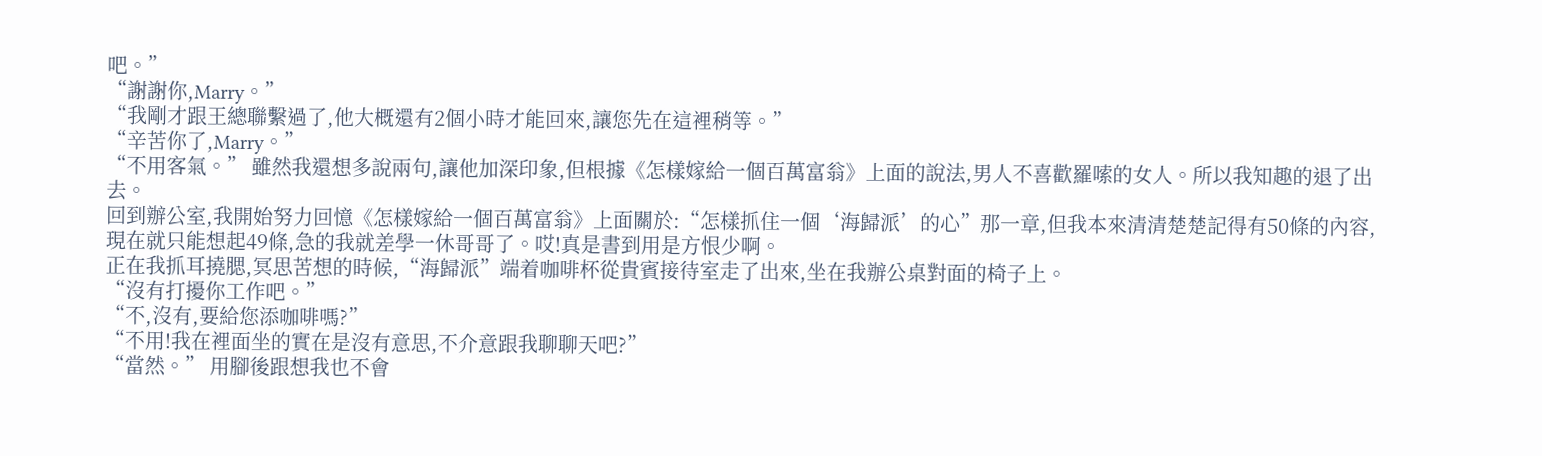吧。”
“謝謝你,Marry。”
“我剛才跟王總聯繫過了,他大概還有2個小時才能回來,讓您先在這裡稍等。”
“辛苦你了,Marry。”
“不用客氣。” 雖然我還想多說兩句,讓他加深印象,但根據《怎樣嫁給一個百萬富翁》上面的說法,男人不喜歡羅嗦的女人。所以我知趣的退了出去。
回到辦公室,我開始努力回憶《怎樣嫁給一個百萬富翁》上面關於:“怎樣抓住一個‘海歸派’的心”那一章,但我本來清清楚楚記得有50條的內容,現在就只能想起49條,急的我就差學一休哥哥了。哎!真是書到用是方恨少啊。
正在我抓耳撓腮,冥思苦想的時候,“海歸派”端着咖啡杯從貴賓接待室走了出來,坐在我辦公桌對面的椅子上。
“沒有打擾你工作吧。”
“不,沒有,要給您添咖啡嗎?”
“不用!我在裡面坐的實在是沒有意思,不介意跟我聊聊天吧?”
“當然。” 用腳後跟想我也不會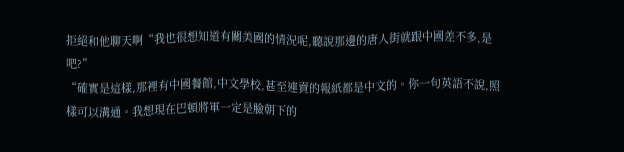拒絕和他聊天啊“我也很想知道有關美國的情況呢,聽說那邊的唐人街就跟中國差不多,是吧?”
“確實是這樣,那裡有中國餐館,中文學校,甚至連賣的報紙都是中文的。你一句英語不說,照樣可以溝通。我想現在巴頓將軍一定是臉朝下的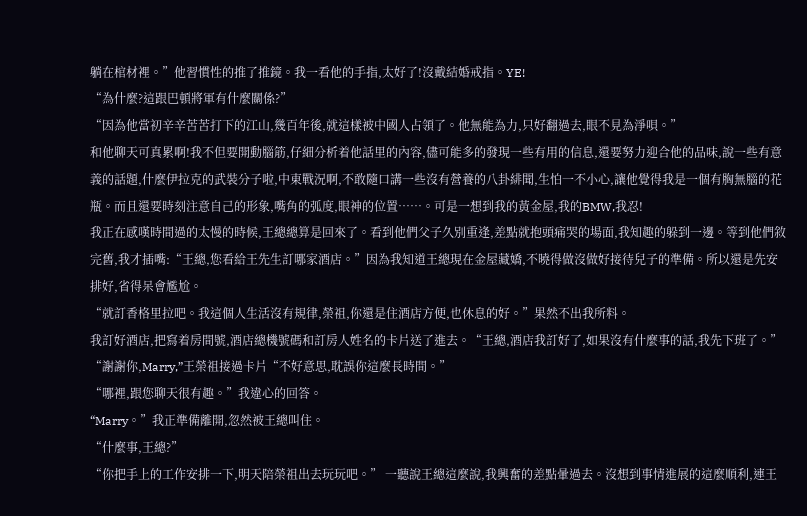躺在棺材裡。”他習慣性的推了推鏡。我一看他的手指,太好了!沒戴結婚戒指。YE!
“為什麼?這跟巴頓將軍有什麼關係?”
“因為他當初辛辛苦苦打下的江山,幾百年後,就這樣被中國人占領了。他無能為力,只好翻過去,眼不見為淨唄。”
和他聊天可真累啊!我不但要開動腦筋,仔細分析着他話里的內容,儘可能多的發現一些有用的信息,還要努力迎合他的品味,說一些有意義的話題,什麼伊拉克的武裝分子啦,中東戰況啊,不敢隨口講一些沒有營養的八卦緋聞,生怕一不小心,讓他覺得我是一個有胸無腦的花瓶。而且還要時刻注意自己的形象,嘴角的弧度,眼神的位置……。可是一想到我的黃金屋,我的BMW,我忍!
我正在感嘆時間過的太慢的時候,王總總算是回來了。看到他們父子久別重逢,差點就抱頭痛哭的場面,我知趣的躲到一邊。等到他們敘完舊,我才插嘴:“王總,您看給王先生訂哪家酒店。”因為我知道王總現在金屋藏嬌,不曉得做沒做好接待兒子的準備。所以還是先安排好,省得呆會尷尬。
“就訂香格里拉吧。我這個人生活沒有規律,榮祖,你還是住酒店方便,也休息的好。”果然不出我所料。
我訂好酒店,把寫着房間號,酒店總機號碼和訂房人姓名的卡片送了進去。“王總,酒店我訂好了,如果沒有什麼事的話,我先下班了。”
“謝謝你,Marry,”王榮祖接過卡片“不好意思,耽誤你這麼長時間。”
“哪裡,跟您聊天很有趣。”我違心的回答。
“Marry。”我正準備離開,忽然被王總叫住。
“什麼事,王總?”
“你把手上的工作安排一下,明天陪榮祖出去玩玩吧。” 一聽說王總這麼說,我興奮的差點暈過去。沒想到事情進展的這麼順利,連王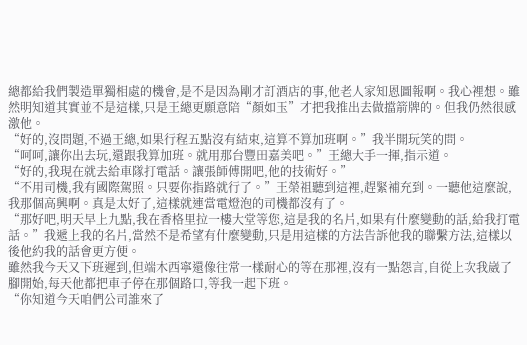總都給我們製造單獨相處的機會,是不是因為剛才訂酒店的事,他老人家知恩圖報啊。我心裡想。雖然明知道其實並不是這樣,只是王總更願意陪“顏如玉”才把我推出去做擋箭牌的。但我仍然很感激他。
“好的,沒問題,不過王總,如果行程五點沒有結束,這算不算加班啊。”我半開玩笑的問。
“呵呵,讓你出去玩,還跟我算加班。就用那台豐田嘉美吧。”王總大手一揮,指示道。
“好的,我現在就去給車隊打電話。讓張師傅開吧,他的技術好。”
“不用司機,我有國際駕照。只要你指路就行了。”王榮祖聽到這裡,趕緊補充到。一聽他這麼說,我那個高興啊。真是太好了,這樣就連當電燈泡的司機都沒有了。
“那好吧,明天早上九點,我在香格里拉一樓大堂等您,這是我的名片,如果有什麼變動的話,給我打電話。”我遞上我的名片,當然不是希望有什麼變動,只是用這樣的方法告訴他我的聯繫方法,這樣以後他約我的話會更方便。
雖然我今天又下班遲到,但端木西寧還像往常一樣耐心的等在那裡,沒有一點怨言,自從上次我崴了腳開始,每天他都把車子停在那個路口,等我一起下班。
“你知道今天咱們公司誰來了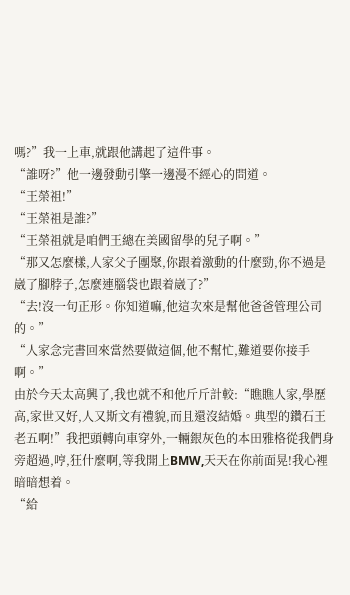嗎?”我一上車,就跟他講起了這件事。
“誰呀?”他一邊發動引擎一邊漫不經心的問道。
“王榮祖!”
“王榮祖是誰?”
“王榮祖就是咱們王總在美國留學的兒子啊。”
“那又怎麼樣,人家父子團聚,你跟着激動的什麼勁,你不過是崴了腳脖子,怎麼連腦袋也跟着崴了?”
“去!沒一句正形。你知道嘛,他這次來是幫他爸爸管理公司的。”
“人家念完書回來當然要做這個,他不幫忙,難道要你接手啊。”
由於今天太高興了,我也就不和他斤斤計較:“瞧瞧人家,學歷高,家世又好,人又斯文有禮貌,而且還沒結婚。典型的鑽石王老五啊!”我把頭轉向車穿外,一輛銀灰色的本田雅格從我們身旁超過,哼,狂什麼啊,等我開上BMW,天天在你前面晃!我心裡暗暗想着。
“給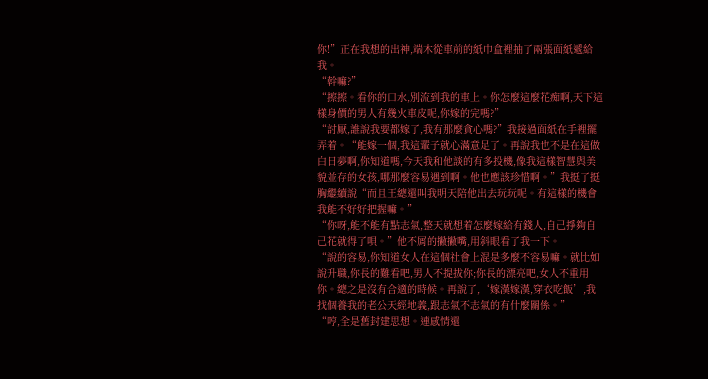你!”正在我想的出神,端木從車前的紙巾盒裡抽了兩張面紙遞給我。
“幹嘛?”
“擦擦。看你的口水,別流到我的車上。你怎麼這麼花痴啊,天下這樣身價的男人有幾火車皮呢,你嫁的完嗎?”
“討厭,誰說我要都嫁了,我有那麼貪心嗎?”我接過面紙在手裡擺弄着。“能嫁一個,我這輩子就心滿意足了。再說我也不是在這做白日夢啊,你知道嗎,今天我和他談的有多投機,像我這樣智慧與美貌並存的女孩,哪那麼容易遇到啊。他也應該珍惜啊。”我挺了挺胸繼續說“而且王總還叫我明天陪他出去玩玩呢。有這樣的機會我能不好好把握嘛。”
“你呀,能不能有點志氣,整天就想着怎麼嫁給有錢人,自己掙夠自己花就得了唄。”他不屑的撇撇嘴,用斜眼看了我一下。
“說的容易,你知道女人在這個社會上混是多麼不容易嘛。就比如說升職,你長的難看吧,男人不提拔你;你長的漂亮吧,女人不重用你。總之是沒有合適的時候。再說了,‘嫁漢嫁漢,穿衣吃飯’,我找個養我的老公天經地義,跟志氣不志氣的有什麼關係。”
“哼,全是舊封建思想。連感情還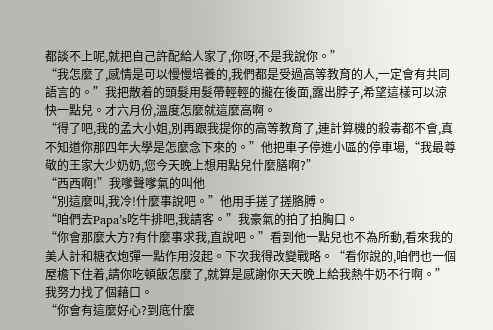都談不上呢,就把自己許配給人家了,你呀,不是我說你。”
“我怎麼了,感情是可以慢慢培養的,我們都是受過高等教育的人,一定會有共同語言的。”我把散着的頭髮用髮帶輕輕的攏在後面,露出脖子,希望這樣可以涼快一點兒。才六月份,溫度怎麼就這麼高啊。
“得了吧,我的孟大小姐,別再跟我提你的高等教育了,連計算機的殺毒都不會,真不知道你那四年大學是怎麼念下來的。”他把車子停進小區的停車場,“我最尊敬的王家大少奶奶,您今天晚上想用點兒什麼膳啊?”
“西西啊!”我嗲聲嗲氣的叫他
“別這麼叫,我冷!什麼事說吧。”他用手搓了搓胳膊。
“咱們去Papa’s吃牛排吧,我請客。”我豪氣的拍了拍胸口。
“你會那麼大方?有什麼事求我,直說吧。”看到他一點兒也不為所動,看來我的美人計和糖衣炮彈一點作用沒起。下次我得改變戰略。“看你說的,咱們也一個屋檐下住着,請你吃頓飯怎麼了,就算是感謝你天天晚上給我熱牛奶不行啊。”我努力找了個藉口。
“你會有這麼好心?到底什麼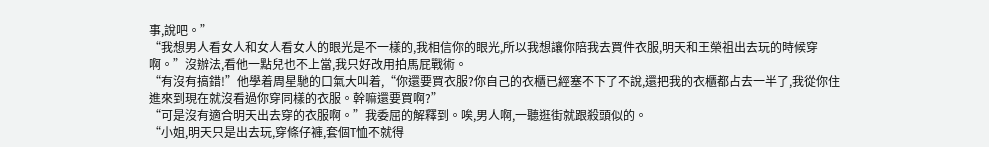事,說吧。”
“我想男人看女人和女人看女人的眼光是不一樣的,我相信你的眼光,所以我想讓你陪我去買件衣服,明天和王榮祖出去玩的時候穿啊。”沒辦法,看他一點兒也不上當,我只好改用拍馬屁戰術。
“有沒有搞錯!”他學着周星馳的口氣大叫着,“你還要買衣服?你自己的衣櫃已經塞不下了不說,還把我的衣櫃都占去一半了,我從你住進來到現在就沒看過你穿同樣的衣服。幹嘛還要買啊?”
“可是沒有適合明天出去穿的衣服啊。”我委屈的解釋到。唉,男人啊,一聽逛街就跟殺頭似的。
“小姐,明天只是出去玩,穿條仔褲,套個T恤不就得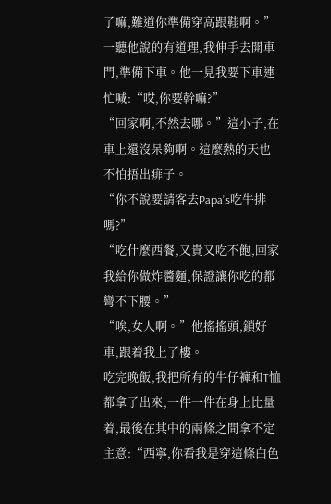了嘛,難道你準備穿高跟鞋啊。”
一聽他說的有道理,我伸手去開車門,準備下車。他一見我要下車連忙喊:“哎,你要幹嘛?”
“回家啊,不然去哪。”這小子,在車上還沒呆夠啊。這麼熱的天也不怕捂出痱子。
“你不說要請客去Papa’s吃牛排嗎?”
“吃什麼西餐,又貴又吃不飽,回家我給你做炸醬麵,保證讓你吃的都彎不下腰。”
“唉,女人啊。”他搖搖頭,鎖好車,跟着我上了樓。
吃完晚飯,我把所有的牛仔褲和T恤都拿了出來,一件一件在身上比量着,最後在其中的兩條之間拿不定主意:“西寧,你看我是穿這條白色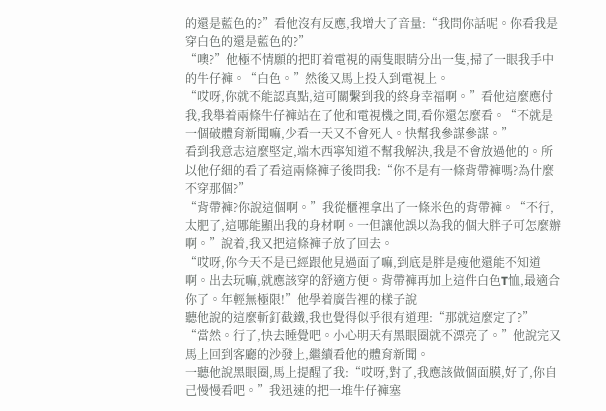的還是藍色的?”看他沒有反應,我增大了音量:“我問你話呢。你看我是穿白色的還是藍色的?”
“噢?”他極不情願的把盯着電視的兩隻眼睛分出一隻,掃了一眼我手中的牛仔褲。“白色。”然後又馬上投入到電視上。
“哎呀,你就不能認真點,這可關繫到我的終身幸福啊。”看他這麼應付我,我舉着兩條牛仔褲站在了他和電視機之間,看你還怎麼看。“不就是一個破體育新聞嘛,少看一天又不會死人。快幫我參謀參謀。”
看到我意志這麼堅定,端木西寧知道不幫我解決,我是不會放過他的。所以他仔細的看了看這兩條褲子後問我:“你不是有一條背帶褲嗎?為什麼不穿那個?”
“背帶褲?你說這個啊。”我從櫃裡拿出了一條米色的背帶褲。“不行,太肥了,這哪能顯出我的身材啊。一但讓他誤以為我的個大胖子可怎麼辦啊。”說着,我又把這條褲子放了回去。
“哎呀,你今天不是已經跟他見過面了嘛,到底是胖是瘦他還能不知道啊。出去玩嘛,就應該穿的舒適方便。背帶褲再加上這件白色T恤,最適合你了。年輕無極限!”他學着廣告裡的樣子說
聽他說的這麼斬釘截鐵,我也覺得似乎很有道理:“那就這麼定了?”
“當然。行了,快去睡覺吧。小心明天有黑眼圈就不漂亮了。”他說完又馬上回到客廳的沙發上,繼續看他的體育新聞。
一聽他說黑眼圈,馬上提醒了我:“哎呀,對了,我應該做個面膜,好了,你自己慢慢看吧。”我迅速的把一堆牛仔褲塞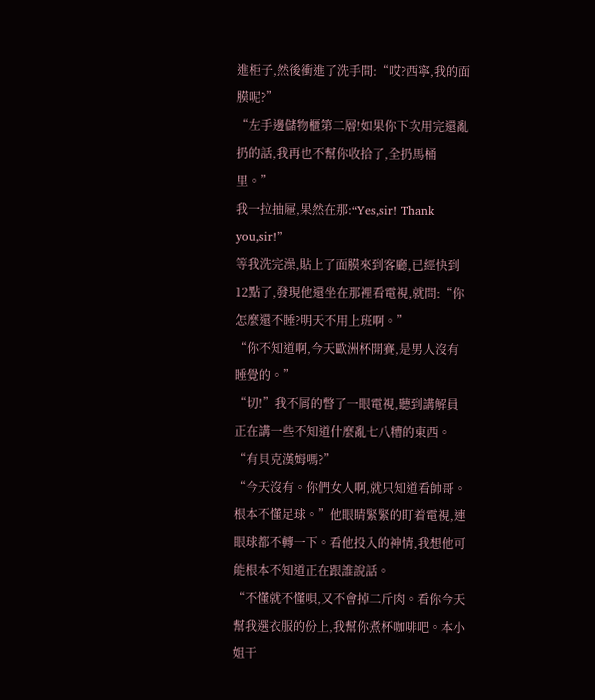進柜子,然後衝進了洗手間:“哎?西寧,我的面膜呢?”
“左手邊儲物櫃第二層!如果你下次用完還亂扔的話,我再也不幫你收拾了,全扔馬桶里。”
我一拉抽屜,果然在那:“Yes,sir! Thank you,sir!”
等我洗完澡,貼上了面膜來到客廳,已經快到12點了,發現他還坐在那裡看電視,就問:“你怎麼還不睡?明天不用上班啊。”
“你不知道啊,今天歐洲杯開賽,是男人沒有睡覺的。”
“切!”我不屑的瞥了一眼電視,聽到講解員正在講一些不知道什麼亂七八糟的東西。“有貝克漢姆嗎?”
“今天沒有。你們女人啊,就只知道看帥哥。根本不懂足球。”他眼睛緊緊的盯着電視,連眼球都不轉一下。看他投入的神情,我想他可能根本不知道正在跟誰說話。
“不懂就不懂唄,又不會掉二斤肉。看你今天幫我選衣服的份上,我幫你煮杯咖啡吧。本小姐干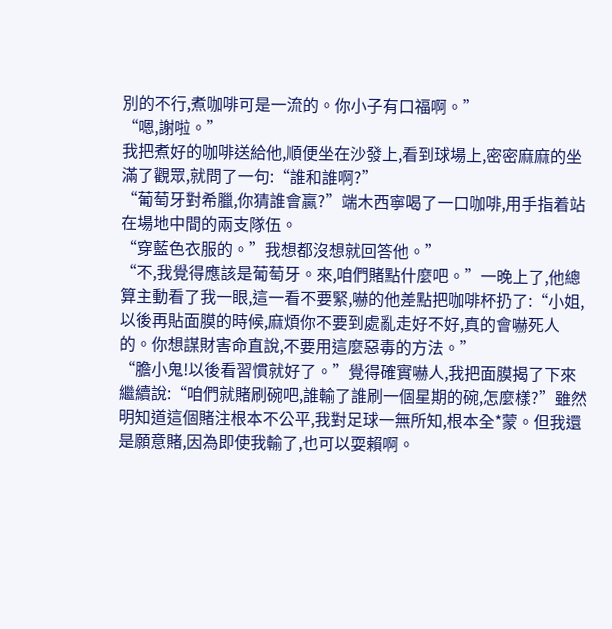別的不行,煮咖啡可是一流的。你小子有口福啊。”
“嗯,謝啦。”
我把煮好的咖啡送給他,順便坐在沙發上,看到球場上,密密麻麻的坐滿了觀眾,就問了一句:“誰和誰啊?”
“葡萄牙對希臘,你猜誰會贏?”端木西寧喝了一口咖啡,用手指着站在場地中間的兩支隊伍。
“穿藍色衣服的。”我想都沒想就回答他。”
“不,我覺得應該是葡萄牙。來,咱們賭點什麼吧。”一晚上了,他總算主動看了我一眼,這一看不要緊,嚇的他差點把咖啡杯扔了:“小姐,以後再貼面膜的時候,麻煩你不要到處亂走好不好,真的會嚇死人的。你想謀財害命直說,不要用這麼惡毒的方法。”
“膽小鬼!以後看習慣就好了。”覺得確實嚇人,我把面膜揭了下來繼續說:“咱們就賭刷碗吧,誰輸了誰刷一個星期的碗,怎麼樣?”雖然明知道這個賭注根本不公平,我對足球一無所知,根本全*蒙。但我還是願意賭,因為即使我輸了,也可以耍賴啊。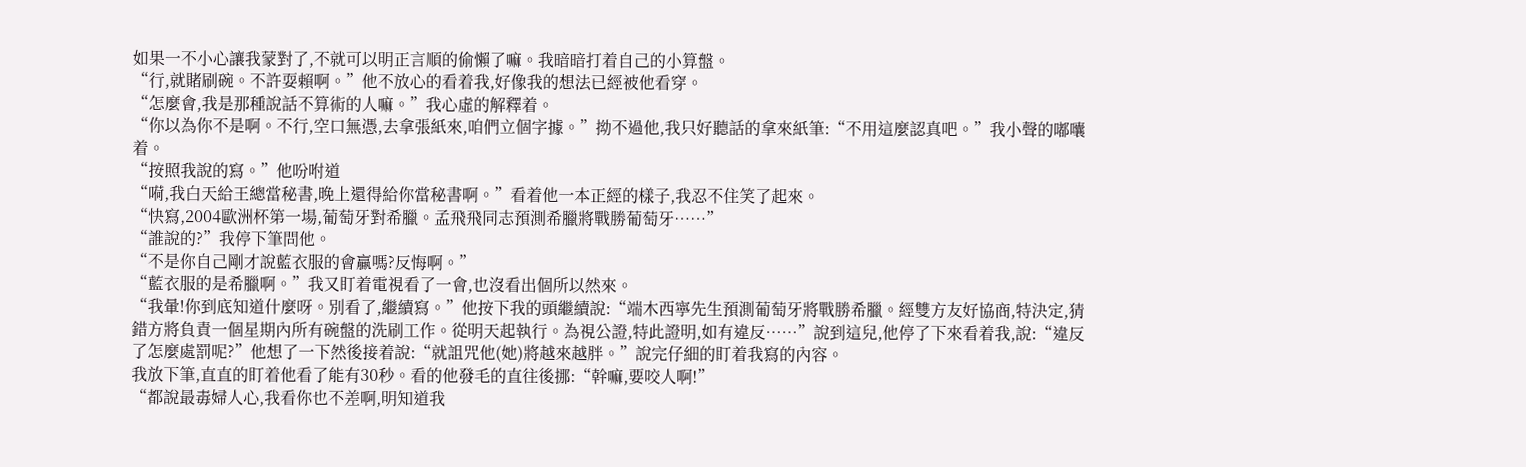如果一不小心讓我蒙對了,不就可以明正言順的偷懶了嘛。我暗暗打着自己的小算盤。
“行,就賭刷碗。不許耍賴啊。”他不放心的看着我,好像我的想法已經被他看穿。
“怎麼會,我是那種說話不算術的人嘛。”我心虛的解釋着。
“你以為你不是啊。不行,空口無憑,去拿張紙來,咱們立個字據。”拗不過他,我只好聽話的拿來紙筆:“不用這麼認真吧。”我小聲的嘟囔着。
“按照我說的寫。”他吩咐道
“嗬,我白天給王總當秘書,晚上還得給你當秘書啊。”看着他一本正經的樣子,我忍不住笑了起來。
“快寫,2004歐洲杯第一場,葡萄牙對希臘。孟飛飛同志預測希臘將戰勝葡萄牙……”
“誰說的?”我停下筆問他。
“不是你自己剛才說藍衣服的會贏嗎?反悔啊。”
“藍衣服的是希臘啊。”我又盯着電視看了一會,也沒看出個所以然來。
“我暈!你到底知道什麼呀。別看了,繼續寫。”他按下我的頭繼續說:“端木西寧先生預測葡萄牙將戰勝希臘。經雙方友好協商,特決定,猜錯方將負責一個星期內所有碗盤的洗刷工作。從明天起執行。為視公證,特此證明,如有違反……”說到這兒,他停了下來看着我,說:“違反了怎麼處罰呢?”他想了一下然後接着說:“就詛咒他(她)將越來越胖。”說完仔細的盯着我寫的內容。
我放下筆,直直的盯着他看了能有30秒。看的他發毛的直往後挪:“幹嘛,要咬人啊!”
“都說最毒婦人心,我看你也不差啊,明知道我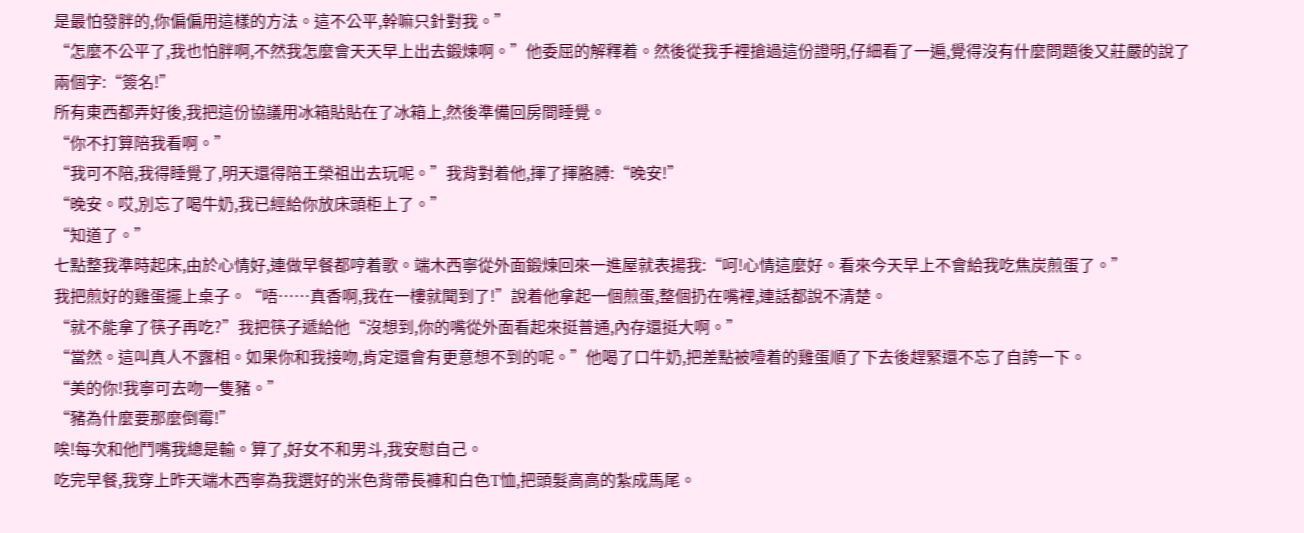是最怕發胖的,你偏偏用這樣的方法。這不公平,幹嘛只針對我。”
“怎麼不公平了,我也怕胖啊,不然我怎麼會天天早上出去鍛煉啊。”他委屈的解釋着。然後從我手裡搶過這份證明,仔細看了一遍,覺得沒有什麼問題後又莊嚴的說了兩個字:“簽名!”
所有東西都弄好後,我把這份協議用冰箱貼貼在了冰箱上,然後準備回房間睡覺。
“你不打算陪我看啊。”
“我可不陪,我得睡覺了,明天還得陪王榮祖出去玩呢。”我背對着他,揮了揮胳膊:“晚安!”
“晚安。哎,別忘了喝牛奶,我已經給你放床頭柜上了。”
“知道了。”
七點整我準時起床,由於心情好,連做早餐都哼着歌。端木西寧從外面鍛煉回來一進屋就表揚我:“呵!心情這麼好。看來今天早上不會給我吃焦炭煎蛋了。”
我把煎好的雞蛋擺上桌子。“唔……真香啊,我在一樓就聞到了!”說着他拿起一個煎蛋,整個扔在嘴裡,連話都說不清楚。
“就不能拿了筷子再吃?”我把筷子遞給他“沒想到,你的嘴從外面看起來挺普通,內存還挺大啊。”
“當然。這叫真人不露相。如果你和我接吻,肯定還會有更意想不到的呢。”他喝了口牛奶,把差點被噎着的雞蛋順了下去後趕緊還不忘了自誇一下。
“美的你!我寧可去吻一隻豬。”
“豬為什麼要那麼倒霉!”
唉!每次和他鬥嘴我總是輸。算了,好女不和男斗,我安慰自己。
吃完早餐,我穿上昨天端木西寧為我選好的米色背帶長褲和白色T恤,把頭髮高高的紮成馬尾。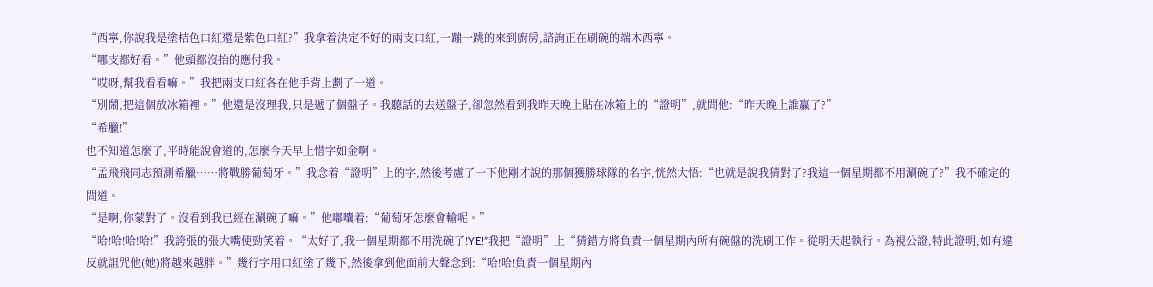“西寧,你說我是塗桔色口紅還是紫色口紅?”我拿着決定不好的兩支口紅,一蹦一跳的來到廚房,諮詢正在刷碗的端木西寧。
“哪支都好看。”他頭都沒抬的應付我。
“哎呀,幫我看看嘛。”我把兩支口紅各在他手背上劃了一道。
“別鬧,把這個放冰箱裡。”他還是沒理我,只是遞了個盤子。我聽話的去送盤子,卻忽然看到我昨天晚上貼在冰箱上的“證明”,就問他:“昨天晚上誰贏了?”
“希臘!”
也不知道怎麼了,平時能說會道的,怎麼今天早上惜字如金啊。
“孟飛飛同志預測希臘……將戰勝葡萄牙。”我念着“證明”上的字,然後考慮了一下他剛才說的那個獲勝球隊的名字,恍然大悟:“也就是說我猜對了?我這一個星期都不用涮碗了?”我不確定的問道。
“是啊,你蒙對了。沒看到我已經在涮碗了嘛。”他嘟囔着:“葡萄牙怎麼會輸呢。”
“哈!哈!哈!哈!”我誇張的張大嘴使勁笑着。“太好了,我一個星期都不用洗碗了!YE!”我把“證明”上“猜錯方將負責一個星期內所有碗盤的洗刷工作。從明天起執行。為視公證,特此證明,如有違反就詛咒他(她)將越來越胖。”幾行字用口紅塗了幾下,然後拿到他面前大聲念到:“哈!哈!負責一個星期內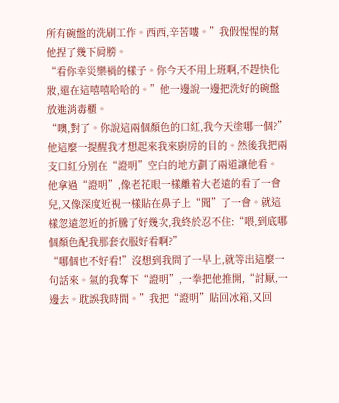所有碗盤的洗刷工作。西西,辛苦嘍。”我假惺惺的幫他捏了幾下肩膀。
“看你幸災樂禍的樣子。你今天不用上班啊,不趕快化妝,還在這嘻嘻哈哈的。”他一邊說一邊把洗好的碗盤放進消毒櫃。
“噢,對了。你說這兩個顏色的口紅,我今天塗哪一個?”他這麼一提醒我才想起來我來廚房的目的。然後我把兩支口紅分別在“證明”空白的地方劃了兩道讓他看。
他拿過“證明”,像老花眼一樣離着大老遠的看了一會兒,又像深度近視一樣貼在鼻子上“聞”了一會。就這樣忽遠忽近的折騰了好幾次,我終於忍不住:“喂,到底哪個顏色配我那套衣服好看啊?”
“哪個也不好看!”沒想到我問了一早上,就等出這麼一句話來。氣的我奪下“證明”,一拳把他推開,“討厭,一邊去。耽誤我時間。”我把“證明”貼回冰箱,又回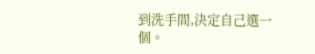到洗手間,決定自己選一個。